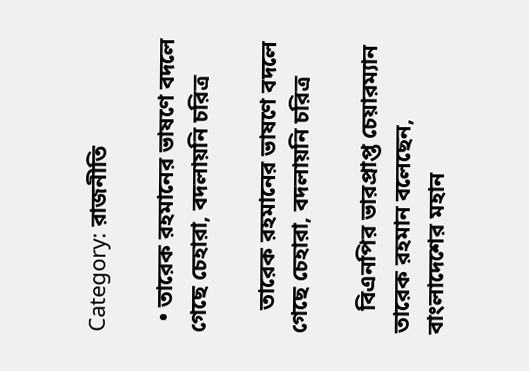Category: রাজনীতি

  • তারেক রহমানের ভাষণে বদলে গেছে চেহারা, বদলায়নি চরিত্র

    তারেক রহমানের ভাষণে বদলে গেছে চেহারা, বদলায়নি চরিত্র

    বিএনপির ভারপ্রাপ্ত চেয়ারম্যান তারেক রহমান বলেছেন, বাংলাদেশের মহান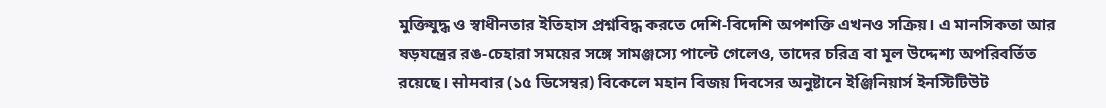মুক্তিযুদ্ধ ও স্বাধীনতার ইতিহাস প্রশ্নবিদ্ধ করতে দেশি-বিদেশি অপশক্তি এখনও সক্রিয়। এ মানসিকতা আর ষড়যন্ত্রের রঙ-চেহারা সময়ের সঙ্গে সামঞ্জস্যে পাল্টে গেলেও, তাদের চরিত্র বা মূল উদ্দেশ্য অপরিবর্তিত রয়েছে। सोमবার (১৫ ডিসেম্বর) বিকেলে মহান বিজয় দিবসের অনুষ্টানে ইঞ্জিনিয়ার্স ইনস্টিটিউট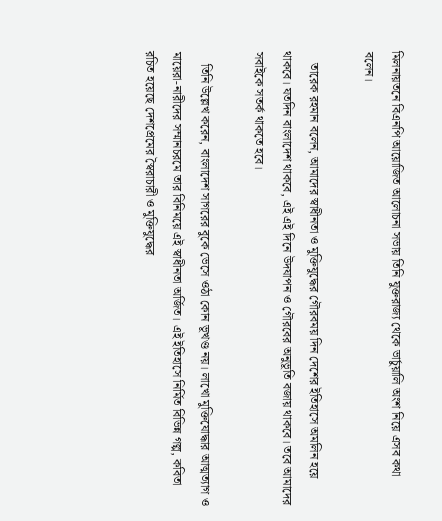মিলনায়তনে বিএনপি আয়োজিত আলোচনা সভায় তিনি যুক্তরাজ্য থেকে ভার্চুয়ালি অংশ নিয়ে এসব কথা বলেন।

    তারেক রহমান বলেন, আমাদের স্বাধীনতা ও মুক্তিযুদ্ধের গৌরবময় দিন দেশের ইতিহাসে অমলিন হয়ে থাকবে। যতদিন বাংলাদেশ থাকবে, এই এই দিনে উদযাপন ও গৌরবের অনুভূতি বজায় থাকবে। তবে আমাদের সবাইকে সতর্ক থাকতে হবে।

    তিনি উল্লেখ করেন, বাংলাদেশ সাগরের বুকে ভেসে ওঠা কোন ভূখণ্ড নয়। লাখো মুক্তিযোদ্ধার আত্মত্যাগ ও মায়েরা-নারীদের সম্মানচরমে তার বিনিময়ে এই স্বাধীনতা অর্জিত। এই ইতিহাসে নির্মিত বিভিন্ন গল্প, কবিতা রচিত হয়েছে দেশপ্রেমের স্বৈরাচারী ও মুক্তিযুদ্ধের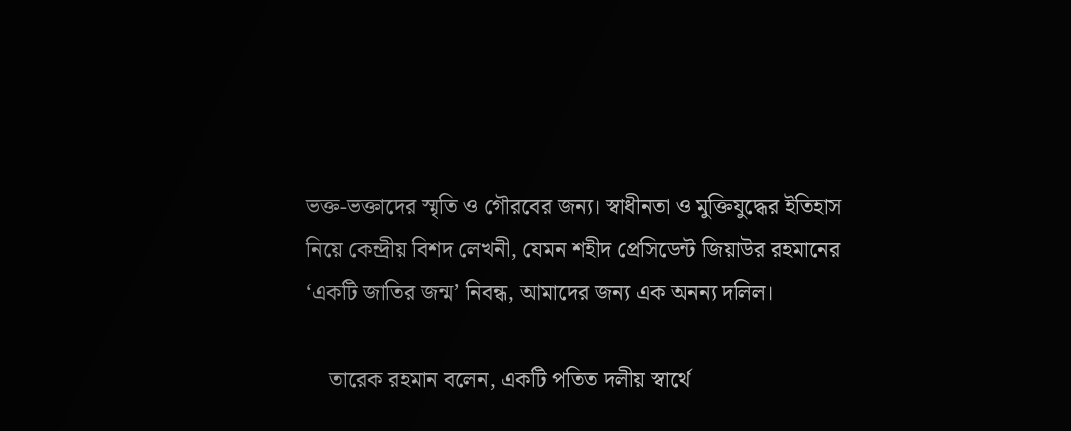ভক্ত-ভক্তাদের স্মৃতি ও গৌরবের জন্য। স্বাধীনতা ও মুক্তিযুদ্ধের ইতিহাস নিয়ে কেন্দ্রীয় বিশদ লেখনী, যেমন শহীদ প্রেসিডেন্ট জিয়াউর রহমানের ‘একটি জাতির জন্ম’ নিবন্ধ, আমাদের জন্য এক অনন্য দলিল।

    তারেক রহমান বলেন, একটি পতিত দলীয় স্বার্থে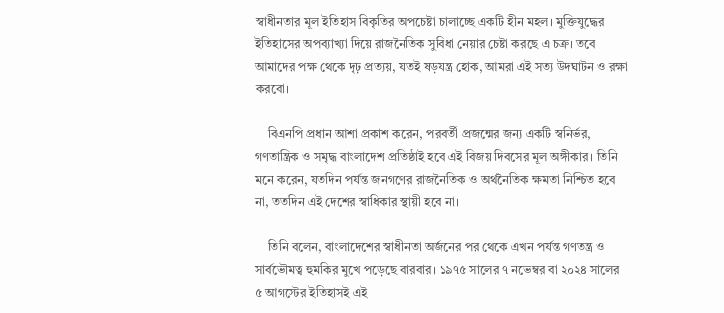স্বাধীনতার মূল ইতিহাস বিকৃতির অপচেষ্টা চালাচ্ছে একটি হীন মহল। মুক্তিযুদ্ধের ইতিহাসের অপব্যাখ্যা দিয়ে রাজনৈতিক সুবিধা নেয়ার চেষ্টা করছে এ চক্র। তবে আমাদের পক্ষ থেকে দৃঢ় প্রত্যয়, যতই ষড়যন্ত্র হোক, আমরা এই সত্য উদঘাটন ও রক্ষা করবো।

    বিএনপি প্রধান আশা প্রকাশ করেন, পরবর্তী প্রজন্মের জন্য একটি স্বনির্ভর, গণতান্ত্রিক ও সমৃদ্ধ বাংলাদেশ প্রতিষ্ঠাই হবে এই বিজয় দিবসের মূল অঙ্গীকার। তিনি মনে করেন, যতদিন পর্যন্ত জনগণের রাজনৈতিক ও অর্থনৈতিক ক্ষমতা নিশ্চিত হবে না, ততদিন এই দেশের স্বাধিকার স্থায়ী হবে না।

    তিনি বলেন, বাংলাদেশের স্বাধীনতা অর্জনের পর থেকে এখন পর্যন্ত গণতন্ত্র ও সার্বভৌমত্ব হুমকির মুখে পড়েছে বারবার। ১৯৭৫ সালের ৭ নভেম্বর বা ২০২৪ সালের ৫ আগস্টের ইতিহাসই এই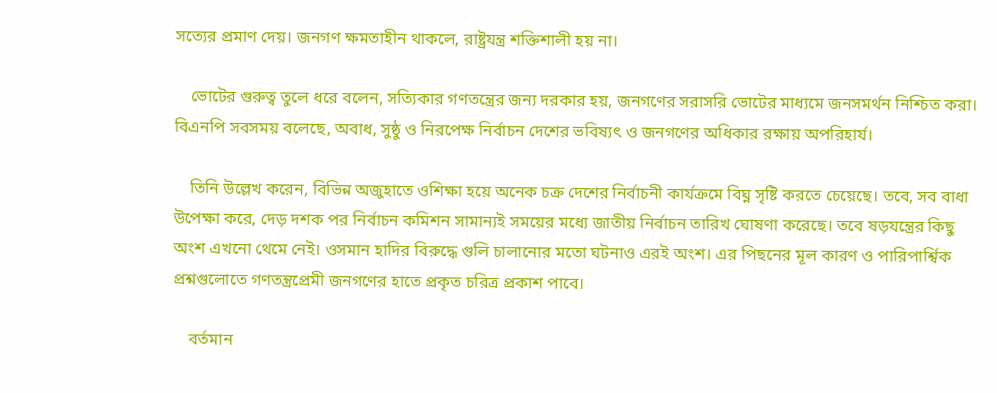সত্যের প্রমাণ দেয়। জনগণ ক্ষমতাহীন থাকলে, রাষ্ট্রযন্ত্র শক্তিশালী হয় না।

    ভোটের গুরুত্ব তুলে ধরে বলেন, সত্যিকার গণতন্ত্রের জন্য দরকার হয়, জনগণের সরাসরি ভোটের মাধ্যমে জনসমর্থন নিশ্চিত করা। বিএনপি সবসময় বলেছে, অবাধ, সুষ্ঠু ও নিরপেক্ষ নির্বাচন দেশের ভবিষ্যৎ ও জনগণের অধিকার রক্ষায় অপরিহার্য।

    তিনি উল্লেখ করেন, বিভিন্ন অজুহাতে ওশিক্ষা হয়ে অনেক চক্র দেশের নির্বাচনী কার্যক্রমে বিঘ্ন সৃষ্টি করতে চেয়েছে। তবে, সব বাধা উপেক্ষা করে, দেড় দশক পর নির্বাচন কমিশন সামান্যই সময়ের মধ্যে জাতীয় নির্বাচন তারিখ ঘোষণা করেছে। তবে ষড়যন্ত্রের কিছু অংশ এখনো থেমে নেই। ওসমান হাদির বিরুদ্ধে গুলি চালানোর মতো ঘটনাও এরই অংশ। এর পিছনের মূল কারণ ও পারিপার্শ্বিক প্রশ্নগুলোতে গণতন্ত্রপ্রেমী জনগণের হাতে প্রকৃত চরিত্র প্রকাশ পাবে।

    বর্তমান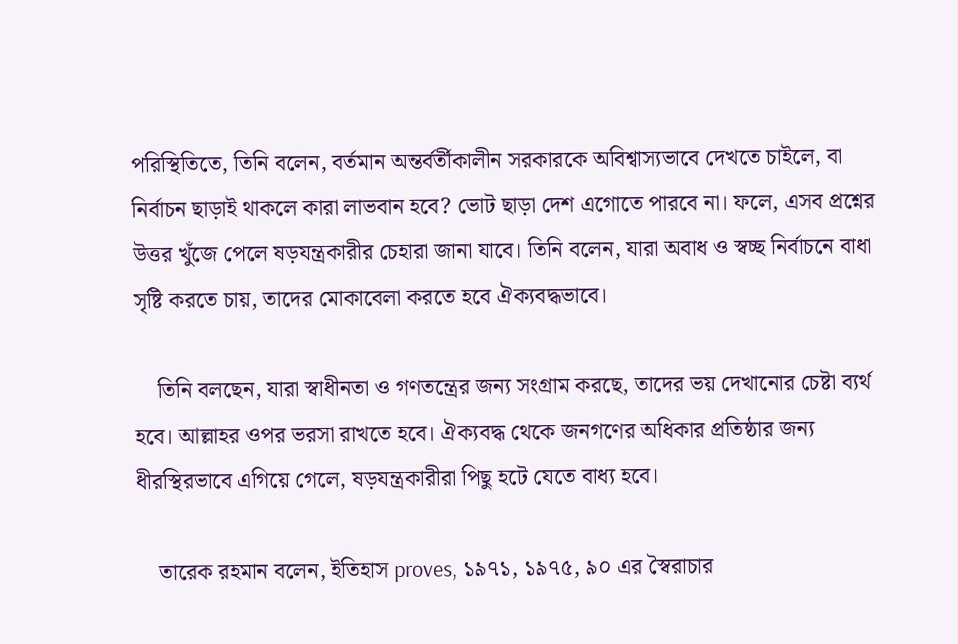পরিস্থিতিতে, তিনি বলেন, বর্তমান অন্তর্বর্তীকালীন সরকারকে অবিশ্বাস্যভাবে দেখতে চাইলে, বা নির্বাচন ছাড়াই থাকলে কারা লাভবান হবে? ভোট ছাড়া দেশ এগোতে পারবে না। ফলে, এসব প্রশ্নের উত্তর খুঁজে পেলে ষড়যন্ত্রকারীর চেহারা জানা যাবে। তিনি বলেন, যারা অবাধ ও স্বচ্ছ নির্বাচনে বাধা সৃষ্টি করতে চায়, তাদের মোকাবেলা করতে হবে ঐক্যবদ্ধভাবে।

    তিনি বলছেন, যারা স্বাধীনতা ও গণতন্ত্রের জন্য সংগ্রাম করছে, তাদের ভয় দেখানোর চেষ্টা ব্যর্থ হবে। আল্লাহর ওপর ভরসা রাখতে হবে। ঐক্যবদ্ধ থেকে জনগণের অধিকার প্রতিষ্ঠার জন্য ধীরস্থিরভাবে এগিয়ে গেলে, ষড়যন্ত্রকারীরা পিছু হটে যেতে বাধ্য হবে।

    তারেক রহমান বলেন, ইতিহাস proves, ১৯৭১, ১৯৭৫, ৯০ এর স্বৈরাচার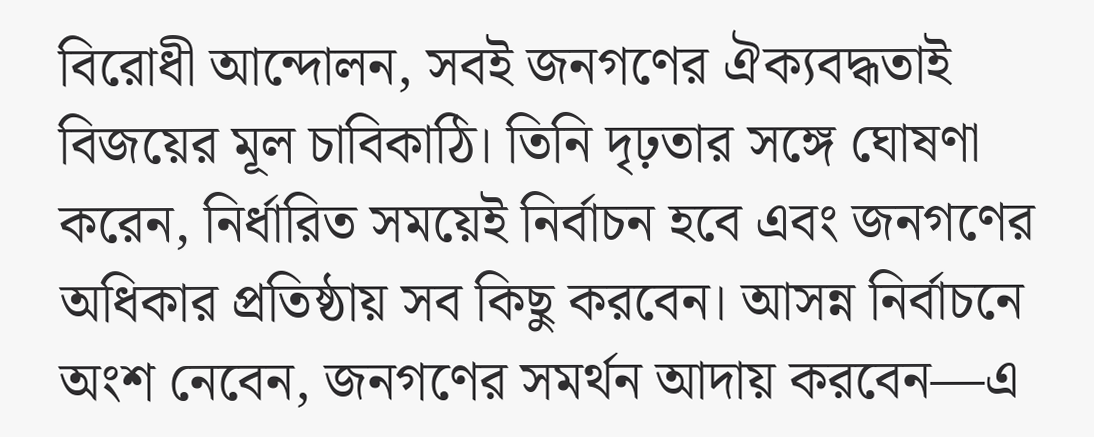বিরোধী আন্দোলন, সবই জনগণের ঐক্যবদ্ধতাই বিজয়ের মূল চাবিকাঠি। তিনি দৃঢ়তার সঙ্গে ঘোষণা করেন, নির্ধারিত সময়েই নির্বাচন হবে এবং জনগণের অধিকার প্রতিষ্ঠায় সব কিছু করবেন। আসন্ন নির্বাচনে অংশ নেবেন, জনগণের সমর্থন আদায় করবেন—এ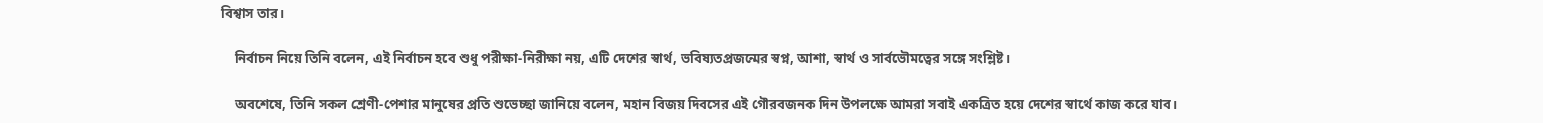বিশ্বাস তার।

    নির্বাচন নিয়ে তিনি বলেন, এই নির্বাচন হবে শুধু পরীক্ষা-নিরীক্ষা নয়, এটি দেশের স্বার্থ, ভবিষ্যতপ্রজন্মের স্বপ্ন, আশা, স্বার্থ ও সার্বভৌমত্বের সঙ্গে সংশ্লিষ্ট।

    অবশেষে, তিনি সকল শ্রেণী-পেশার মানুষের প্রতি শুভেচ্ছা জানিয়ে বলেন, মহান বিজয় দিবসের এই গৌরবজনক দিন উপলক্ষে আমরা সবাই একত্রিত হয়ে দেশের স্বার্থে কাজ করে যাব।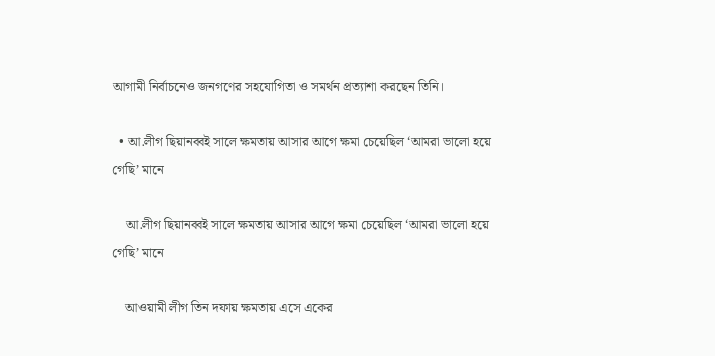আগামী নির্বাচনেও জনগণের সহযোগিতা ও সমর্থন প্রত্যাশা করছেন তিনি।

  • আ.লীগ ছিয়ানব্বই সালে ক্ষমতায় আসার আগে ক্ষমা চেয়েছিল ‘আমরা ভালো হয়ে গেছি’ মানে

    আ.লীগ ছিয়ানব্বই সালে ক্ষমতায় আসার আগে ক্ষমা চেয়েছিল ‘আমরা ভালো হয়ে গেছি’ মানে

    আওয়ামী লীগ তিন দফায় ক্ষমতায় এসে একের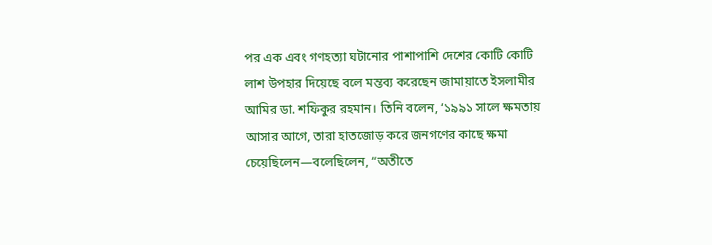পর এক এবং গণহত্যা ঘটানোর পাশাপাশি দেশের কোটি কোটি লাশ উপহার দিয়েছে বলে মন্তব্য করেছেন জামায়াতে ইসলামীর আমির ডা. শফিকুর রহমান। তিনি বলেন, ‘১৯৯১ সালে ক্ষমতায় আসার আগে, তারা হাতজোড় করে জনগণের কাছে ক্ষমা চেয়েছিলেন—বলেছিলেন, “অতীতে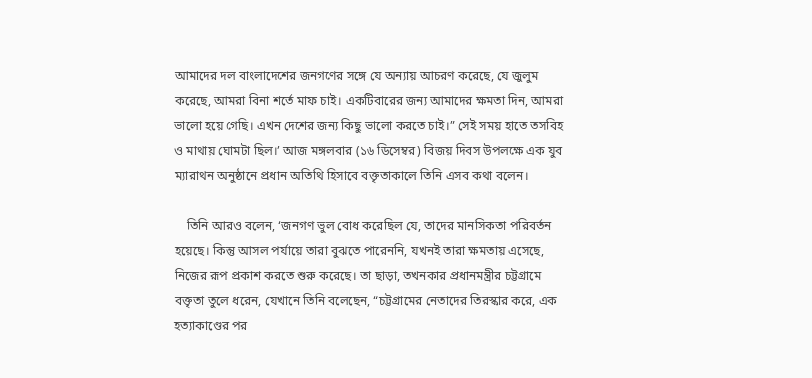আমাদের দল বাংলাদেশের জনগণের সঙ্গে যে অন্যায় আচরণ করেছে, যে জুলুম করেছে, আমরা বিনা শর্তে মাফ চাই। একটিবারের জন্য আমাদের ক্ষমতা দিন, আমরা ভালো হয়ে গেছি। এখন দেশের জন্য কিছু ভালো করতে চাই।” সেই সময় হাতে তসবিহ ও মাথায় ঘোমটা ছিল।’ আজ মঙ্গলবার (১৬ ডিসেম্বর) বিজয় দিবস উপলক্ষে এক যুব ম্যারাথন অনুষ্ঠানে প্রধান অতিথি হিসাবে বক্তৃতাকালে তিনি এসব কথা বলেন।

    তিনি আরও বলেন, ‘জনগণ ভুল বোধ করেছিল যে, তাদের মানসিকতা পরিবর্তন হয়েছে। কিন্তু আসল পর্যায়ে তারা বুঝতে পারেননি, যখনই তারা ক্ষমতায় এসেছে, নিজের রূপ প্রকাশ করতে শুরু করেছে। তা ছাড়া, তখনকার প্রধানমন্ত্রীর চট্টগ্রামে বক্তৃতা তুলে ধরেন, যেখানে তিনি বলেছেন, “চট্টগ্রামের নেতাদের তিরস্কার করে, এক হত্যাকাণ্ডের পর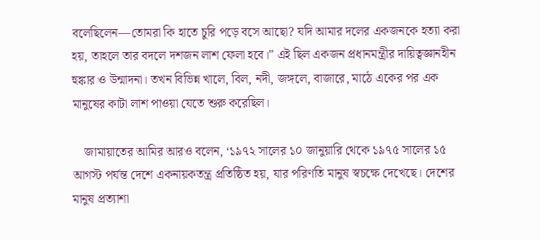বলেছিলেন—তোমরা কি হাতে চুরি পড়ে বসে আছো? যদি আমার দলের একজনকে হত্যা করা হয়, তাহলে তার বদলে দশজন লাশ ফেলা হবে।” এই ছিল একজন প্রধানমন্ত্রীর দায়িত্বজ্ঞানহীন হুঙ্কার ও উন্মাদনা। তখন বিভিন্ন খালে, বিল, নদী, জঙ্গলে, বাজারে, মাঠে একের পর এক মানুষের কাটা লাশ পাওয়া যেতে শুরু করেছিল।

    জামায়াতের আমির আরও বলেন, ‘১৯৭২ সালের ১০ জানুয়ারি থেকে ১৯৭৫ সালের ১৫ আগস্ট পর্যন্ত দেশে একনায়কতন্ত্র প্রতিষ্ঠিত হয়, যার পরিণতি মানুষ স্বচক্ষে দেখেছে। দেশের মানুষ প্রত্যাশা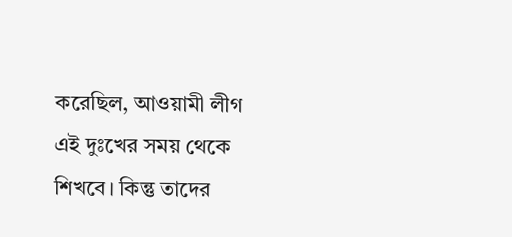করেছিল, আওয়ামী লীগ এই দুঃখের সময় থেকে শিখবে। কিন্তু তাদের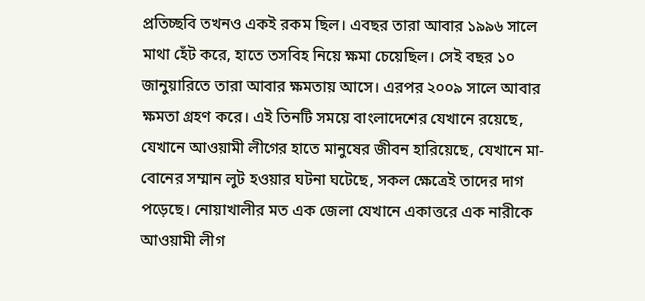প্রতিচ্ছবি তখনও একই রকম ছিল। এবছর তারা আবার ১৯৯৬ সালে মাথা হেঁট করে, হাতে তসবিহ নিয়ে ক্ষমা চেয়েছিল। সেই বছর ১০ জানুয়ারিতে তারা আবার ক্ষমতায় আসে। এরপর ২০০৯ সালে আবার ক্ষমতা গ্রহণ করে। এই তিনটি সময়ে বাংলাদেশের যেখানে রয়েছে, যেখানে আওয়ামী লীগের হাতে মানুষের জীবন হারিয়েছে, যেখানে মা-বোনের সম্মান লুট হওয়ার ঘটনা ঘটেছে, সকল ক্ষেত্রেই তাদের দাগ পড়েছে। নোয়াখালীর মত এক জেলা যেখানে একাত্তরে এক নারীকে আওয়ামী লীগ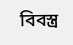বিবস্ত্র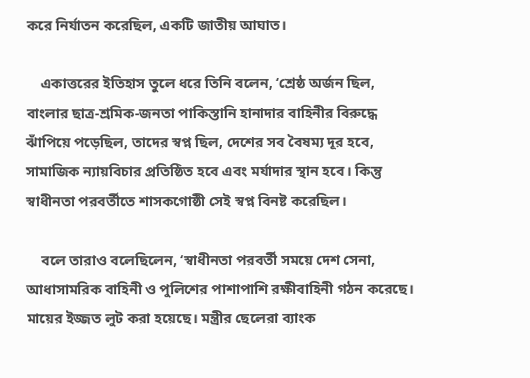করে নির্যাতন করেছিল, একটি জাতীয় আঘাত।

    একাত্তরের ইতিহাস তুলে ধরে তিনি বলেন, ‘শ্রেষ্ঠ অর্জন ছিল, বাংলার ছাত্র-শ্রমিক-জনতা পাকিস্তানি হানাদার বাহিনীর বিরুদ্ধে ঝাঁপিয়ে পড়েছিল, তাদের স্বপ্ন ছিল, দেশের সব বৈষম্য দূর হবে, সামাজিক ন্যায়বিচার প্রতিষ্ঠিত হবে এবং মর্যাদার স্থান হবে। কিন্তু স্বাধীনতা পরবর্তীতে শাসকগোষ্ঠী সেই স্বপ্ন বিনষ্ট করেছিল।

    বলে তারাও বলেছিলেন, ‘স্বাধীনতা পরবর্তী সময়ে দেশ সেনা, আধাসামরিক বাহিনী ও পুলিশের পাশাপাশি রক্ষীবাহিনী গঠন করেছে। মায়ের ইজ্জত লুট করা হয়েছে। মন্ত্রীর ছেলেরা ব্যাংক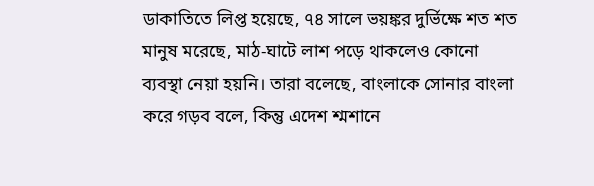ডাকাতিতে লিপ্ত হয়েছে, ৭৪ সালে ভয়ঙ্কর দুর্ভিক্ষে শত শত মানুষ মরেছে, মাঠ-ঘাটে লাশ পড়ে থাকলেও কোনো ব্যবস্থা নেয়া হয়নি। তারা বলেছে, বাংলাকে সোনার বাংলা করে গড়ব বলে, কিন্তু এদেশ শ্মশানে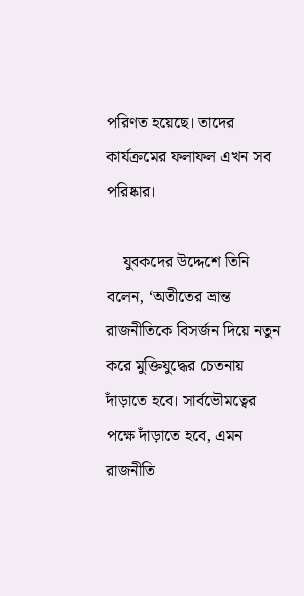পরিণত হয়েছে। তাদের কার্যক্রমের ফলাফল এখন সব পরিষ্কার।

    যুবকদের উদ্দেশে তিনি বলেন, ‘অতীতের ভ্রান্ত রাজনীতিকে বিসর্জন দিয়ে নতুন করে মুক্তিযুদ্ধের চেতনায় দাঁড়াতে হবে। সার্বভৌমত্বের পক্ষে দাঁড়াতে হবে, এমন রাজনীতি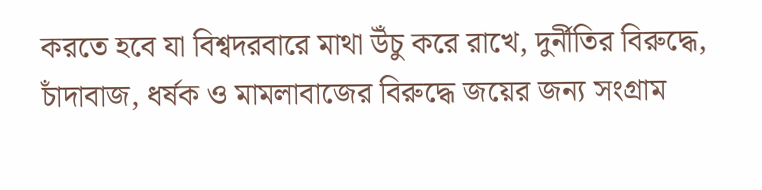করতে হবে যা বিশ্বদরবারে মাথা উঁচু করে রাখে, দুর্নীতির বিরুদ্ধে, চাঁদাবাজ, ধর্ষক ও মামলাবাজের বিরুদ্ধে জয়ের জন্য সংগ্রাম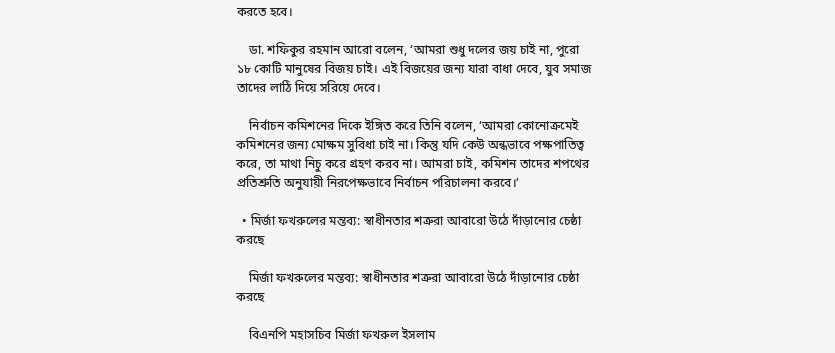করতে হবে।

    ডা. শফিকুর রহমান আরো বলেন, ‘আমরা শুধু দলের জয় চাই না, পুরো ১৮ কোটি মানুষের বিজয় চাই। এই বিজয়ের জন্য যারা বাধা দেবে, যুব সমাজ তাদের লাঠি দিয়ে সরিয়ে দেবে।

    নির্বাচন কমিশনের দিকে ইঙ্গিত করে তিনি বলেন, ‘আমরা কোনোক্রমেই কমিশনের জন্য মোক্ষম সুবিধা চাই না। কিন্তু যদি কেউ অন্ধভাবে পক্ষপাতিত্ব করে, তা মাথা নিচু করে গ্রহণ করব না। আমরা চাই, কমিশন তাদের শপথের প্রতিশ্রুতি অনুযায়ী নিরপেক্ষভাবে নির্বাচন পরিচালনা করবে।’

  • মির্জা ফখরুলের মন্তব্য: স্বাধীনতার শত্রুরা আবারো উঠে দাঁড়ানোর চেষ্ঠা করছে

    মির্জা ফখরুলের মন্তব্য: স্বাধীনতার শত্রুরা আবারো উঠে দাঁড়ানোর চেষ্ঠা করছে

    বিএনপি মহাসচিব মির্জা ফখরুল ইসলাম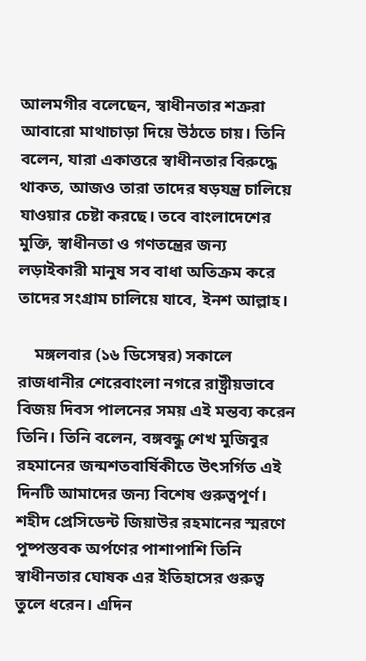আলমগীর বলেছেন, স্বাধীনতার শত্রুরা আবারো মাথাচাড়া দিয়ে উঠতে চায়। তিনি বলেন, যারা একাত্তরে স্বাধীনতার বিরুদ্ধে থাকত, আজও তারা তাদের ষড়যন্ত্র চালিয়ে যাওয়ার চেষ্টা করছে। তবে বাংলাদেশের মুক্তি, স্বাধীনতা ও গণতন্ত্রের জন্য লড়াইকারী মানুষ সব বাধা অতিক্রম করে তাদের সংগ্রাম চালিয়ে যাবে, ইনশ আল্লাহ।

    মঙ্গলবার (১৬ ডিসেম্বর) সকালে রাজধানীর শেরেবাংলা নগরে রাষ্ট্রীয়ভাবে বিজয় দিবস পালনের সময় এই মন্তব্য করেন তিনি। তিনি বলেন, বঙ্গবন্ধু শেখ মুজিবুর রহমানের জন্মশতবার্ষিকীতে উৎসর্গিত এই দিনটি আমাদের জন্য বিশেষ গুরুত্বপূর্ণ। শহীদ প্রেসিডেন্ট জিয়াউর রহমানের স্মরণে পুষ্পস্তবক অর্পণের পাশাপাশি তিনি স্বাধীনতার ঘোষক এর ইতিহাসের গুরুত্ব তুলে ধরেন। এদিন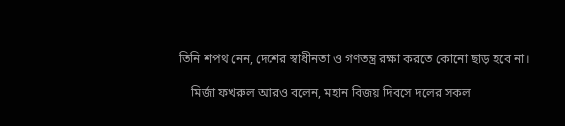তিনি শপথ নেন, দেশের স্বাধীনতা ও গণতন্ত্র রক্ষা করতে কোনো ছাড় হবে না।

    মির্জা ফখরুল আরও বলেন, মহান বিজয় দিবসে দলের সকল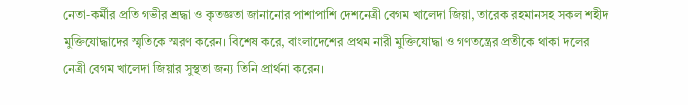নেতা-কর্মীর প্রতি গভীর শ্রদ্ধা ও কৃতজ্ঞতা জানানোর পাশাপাশি দেশনেত্রী বেগম খালেদা জিয়া, তারেক রহমানসহ সকল শহীদ মুক্তিযোদ্ধাদের স্মৃতিকে স্মরণ করেন। বিশেষ করে, বাংলাদেশের প্রথম নারী মুক্তিযোদ্ধা ও গণতন্ত্রের প্রতীকে থাকা দলের নেত্রী বেগম খালেদা জিয়ার সুস্থতা জন্য তিনি প্রার্থনা করেন।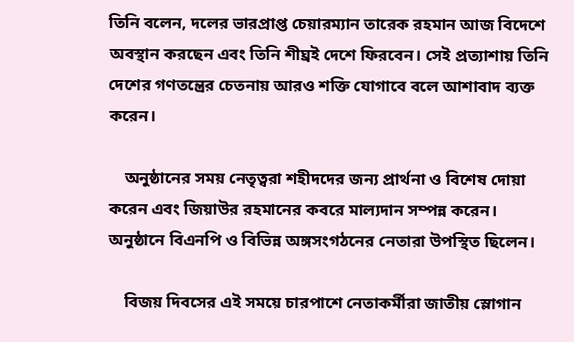তিনি বলেন, দলের ভারপ্রাপ্ত চেয়ারম্যান তারেক রহমান আজ বিদেশে অবস্থান করছেন এবং তিনি শীঘ্রই দেশে ফিরবেন। সেই প্রত্যাশায় তিনি দেশের গণতন্ত্রের চেতনায় আরও শক্তি যোগাবে বলে আশাবাদ ব্যক্ত করেন।

    অনুষ্ঠানের সময় নেতৃত্বরা শহীদদের জন্য প্রার্থনা ও বিশেষ দোয়া করেন এবং জিয়াউর রহমানের কবরে মাল্যদান সম্পন্ন করেন। অনুষ্ঠানে বিএনপি ও বিভিন্ন অঙ্গসংগঠনের নেতারা উপস্থিত ছিলেন।

    বিজয় দিবসের এই সময়ে চারপাশে নেতাকর্মীরা জাতীয় স্লোগান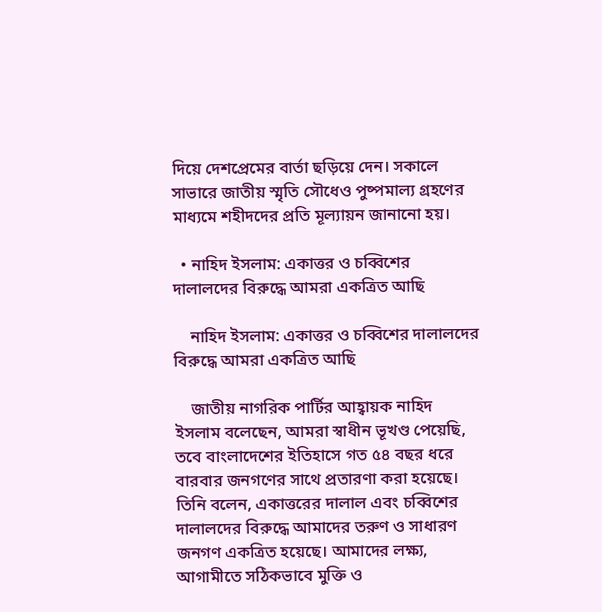দিয়ে দেশপ্রেমের বার্তা ছড়িয়ে দেন। সকালে সাভারে জাতীয় স্মৃতি সৌধেও পুষ্পমাল্য গ্রহণের মাধ্যমে শহীদদের প্রতি মূল্যায়ন জানানো হয়।

  • নাহিদ ইসলাম: একাত্তর ও চব্বিশের দালালদের বিরুদ্ধে আমরা একত্রিত আছি

    নাহিদ ইসলাম: একাত্তর ও চব্বিশের দালালদের বিরুদ্ধে আমরা একত্রিত আছি

    জাতীয় নাগরিক পার্টির আহ্বায়ক নাহিদ ইসলাম বলেছেন, আমরা স্বাধীন ভূখণ্ড পেয়েছি, তবে বাংলাদেশের ইতিহাসে গত ৫৪ বছর ধরে বারবার জনগণের সাথে প্রতারণা করা হয়েছে। তিনি বলেন, একাত্তরের দালাল এবং চব্বিশের দালালদের বিরুদ্ধে আমাদের তরুণ ও সাধারণ জনগণ একত্রিত হয়েছে। আমাদের লক্ষ্য, আগামীতে সঠিকভাবে মুক্তি ও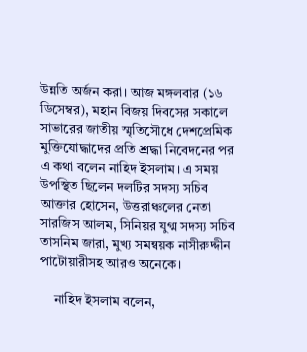উন্নতি অর্জন করা। আজ মঙ্গলবার (১৬ ডিসেম্বর), মহান বিজয় দিবসের সকালে সাভারের জাতীয় স্মৃতিসৌধে দেশপ্রেমিক মুক্তিযোদ্ধাদের প্রতি শ্রদ্ধা নিবেদনের পর এ কথা বলেন নাহিদ ইসলাম। এ সময় উপস্থিত ছিলেন দলটির সদস্য সচিব আক্তার হোসেন, উত্তরাঞ্চলের নেতা সারজিস আলম, সিনিয়র যুগ্ম সদস্য সচিব তাসনিম জারা, মুখ্য সমন্বয়ক নাসীরুদ্দীন পাটোয়ারীসহ আরও অনেকে।

    নাহিদ ইসলাম বলেন,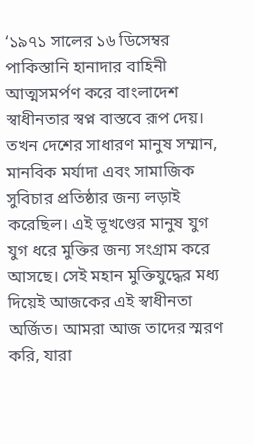‘১৯৭১ সালের ১৬ ডিসেম্বর পাকিস্তানি হানাদার বাহিনী আত্মসমর্পণ করে বাংলাদেশ স্বাধীনতার স্বপ্ন বাস্তবে রূপ দেয়। তখন দেশের সাধারণ মানুষ সম্মান, মানবিক মর্যাদা এবং সামাজিক সুবিচার প্রতিষ্ঠার জন্য লড়াই করেছিল। এই ভূখণ্ডের মানুষ যুগ যুগ ধরে মুক্তির জন্য সংগ্রাম করে আসছে। সেই মহান মুক্তিযুদ্ধের মধ্য দিয়েই আজকের এই স্বাধীনতা অর্জিত। আমরা আজ তাদের স্মরণ করি, যারা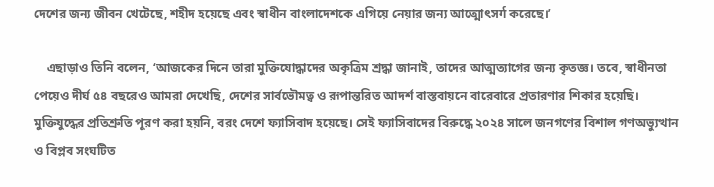দেশের জন্য জীবন খেটেছে, শহীদ হয়েছে এবং স্বাধীন বাংলাদেশকে এগিয়ে নেয়ার জন্য আত্মোৎসर्ग করেছে।’

    এছাড়াও তিনি বলেন, ‘আজকের দিনে তারা মুক্তিযোদ্ধাদের অকৃত্রিম শ্রদ্ধা জানাই, তাদের আত্মত্যাগের জন্য কৃতজ্ঞ। তবে, স্বাধীনতা পেয়েও দীর্ঘ ৫৪ বছরেও আমরা দেখেছি, দেশের সার্বভৌমত্ব ও রূপান্তরিত আদর্শ বাস্তবায়নে বারেবারে প্রতারণার শিকার হয়েছি। মুক্তিযুদ্ধের প্রতিশ্রুতি পূরণ করা হয়নি, বরং দেশে ফ্যাসিবাদ হয়েছে। সেই ফ্যাসিবাদের বিরুদ্ধে ২০২৪ সালে জনগণের বিশাল গণঅভ্যুত্থান ও বিপ্লব সংঘটিত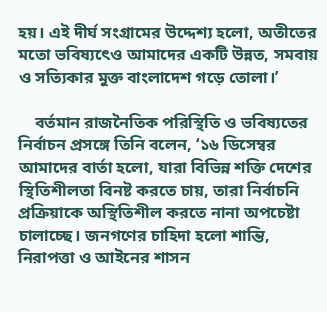হয়। এই দীর্ঘ সংগ্রামের উদ্দেশ্য হলো, অতীতের মতো ভবিষ্যৎেও আমাদের একটি উন্নত, সমবায় ও সত্যিকার মুক্ত বাংলাদেশ গড়ে তোলা।’

    বর্তমান রাজনৈতিক পরিস্থিতি ও ভবিষ্যতের নির্বাচন প্রসঙ্গে তিনি বলেন, ‘১৬ ডিসেম্বর আমাদের বার্তা হলো, যারা বিভিন্ন শক্তি দেশের স্থিতিশীলতা বিনষ্ট করতে চায়, তারা নির্বাচনি প্রক্রিয়াকে অস্থিতিশীল করতে নানা অপচেষ্টা চালাচ্ছে। জনগণের চাহিদা হলো শান্তি, নিরাপত্তা ও আইনের শাসন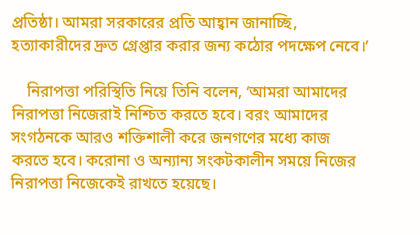প্রতিষ্ঠা। আমরা সরকারের প্রতি আহ্বান জানাচ্ছি, হত্যাকারীদের দ্রুত গ্রেপ্তার করার জন্য কঠোর পদক্ষেপ নেবে।’

    নিরাপত্তা পরিস্থিতি নিয়ে তিনি বলেন, ‘আমরা আমাদের নিরাপত্তা নিজেরাই নিশ্চিত করতে হবে। বরং আমাদের সংগঠনকে আরও শক্তিশালী করে জনগণের মধ্যে কাজ করতে হবে। করোনা ও অন্যান্য সংকটকালীন সময়ে নিজের নিরাপত্তা নিজেকেই রাখতে হয়েছে।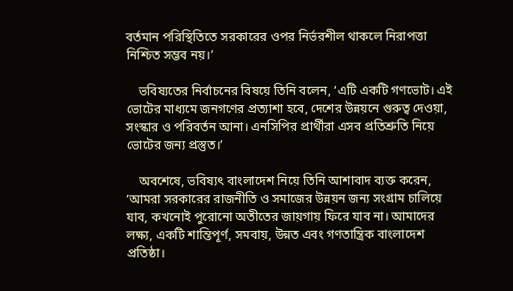বর্তমান পরিস্থিতিতে সরকারের ওপর নির্ভরশীল থাকলে নিরাপত্তা নিশ্চিত সম্ভব নয়।’

    ভবিষ্যতের নির্বাচনের বিষয়ে তিনি বলেন, ‘এটি একটি গণভোট। এই ভোটের মাধ্যমে জনগণের প্রত্যাশা হবে, দেশের উন্নয়নে গুরুত্ব দেওয়া, সংস্কার ও পরিবর্তন আনা। এনসিপির প্রার্থীরা এসব প্রতিশ্রুতি নিয়ে ভোটের জন্য প্রস্তুত।’

    অবশেষে, ভবিষ্যৎ বাংলাদেশ নিয়ে তিনি আশাবাদ ব্যক্ত করেন, ‘আমরা সরকারের রাজনীতি ও সমাজের উন্নয়ন জন্য সংগ্রাম চালিয়ে যাব, কখনোই পুরোনো অতীতের জায়গায় ফিরে যাব না। আমাদের লক্ষ্য, একটি শান্তিপূর্ণ, সমবায়, উন্নত এবং গণতান্ত্রিক বাংলাদেশ প্রতিষ্ঠা।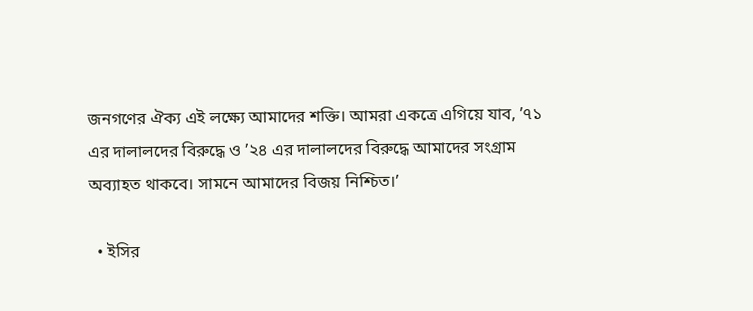জনগণের ঐক্য এই লক্ষ্যে আমাদের শক্তি। আমরা একত্রে এগিয়ে যাব, ’৭১ এর দালালদের বিরুদ্ধে ও ’২৪ এর দালালদের বিরুদ্ধে আমাদের সংগ্রাম অব্যাহত থাকবে। সামনে আমাদের বিজয় নিশ্চিত।’

  • ইসির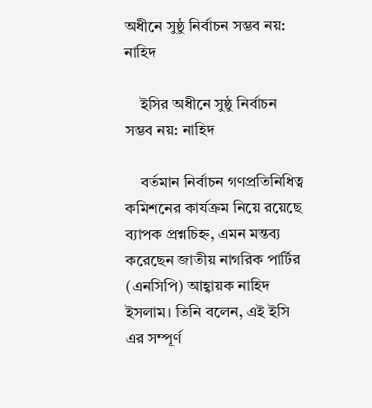অধীনে সুষ্ঠু নির্বাচন সম্ভব নয়: নাহিদ

    ইসির অধীনে সুষ্ঠু নির্বাচন সম্ভব নয়: নাহিদ

    বর্তমান নির্বাচন গণপ্রতিনিধিত্ব কমিশনের কার্যক্রম নিয়ে রয়েছে ব্যাপক প্রশ্নচিহ্ন, এমন মন্তব্য করেছেন জাতীয় নাগরিক পার্টির (এনসিপি) আহ্বায়ক নাহিদ ইসলাম। তিনি বলেন, এই ইসি এর সম্পূর্ণ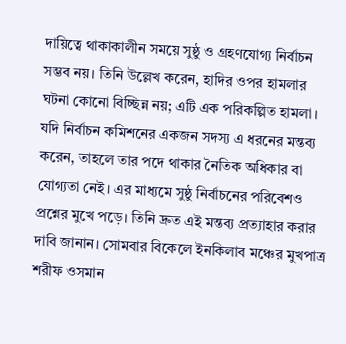দায়িত্বে থাকাকালীন সময়ে সুষ্ঠু ও গ্রহণযোগ্য নির্বাচন সম্ভব নয়। তিনি উল্লেখ করেন, হাদির ওপর হামলার ঘটনা কোনো বিচ্ছিন্ন নয়; এটি এক পরিকল্পিত হামলা। যদি নির্বাচন কমিশনের একজন সদস্য এ ধরনের মন্তব্য করেন, তাহলে তার পদে থাকার নৈতিক অধিকার বা যোগ্যতা নেই। এর মাধ্যমে সুষ্ঠু নির্বাচনের পরিবেশও প্রশ্নের মুখে পড়ে। তিনি দ্রুত এই মন্তব্য প্রত্যাহার করার দাবি জানান। সোমবার বিকেলে ইনকিলাব মঞ্চের মুখপাত্র শরীফ ওসমান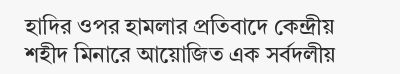হাদির ওপর হামলার প্রতিবাদে কেন্দ্রীয় শহীদ মিনারে আয়োজিত এক সর্বদলীয়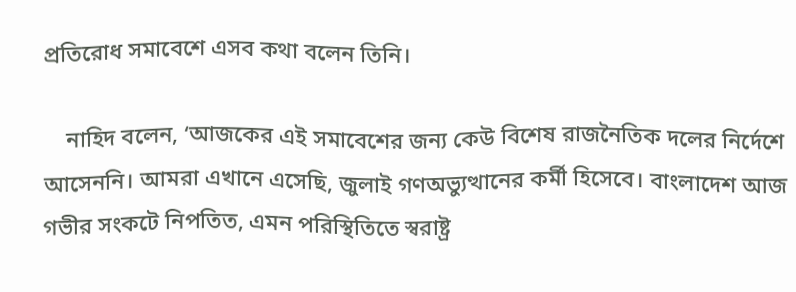প্রতিরোধ সমাবেশে এসব কথা বলেন তিনি।

    নাহিদ বলেন, ‘আজকের এই সমাবেশের জন্য কেউ বিশেষ রাজনৈতিক দলের নির্দেশে আসেননি। আমরা এখানে এসেছি, জুলাই গণঅভ্যুত্থানের কর্মী হিসেবে। বাংলাদেশ আজ গভীর সংকটে নিপতিত, এমন পরিস্থিতিতে স্বরাষ্ট্র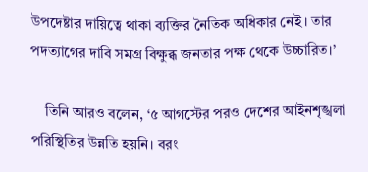উপদেষ্টার দায়িত্বে থাকা ব্যক্তির নৈতিক অধিকার নেই। তার পদত্যাগের দাবি সমগ্র বিক্ষুব্ধ জনতার পক্ষ থেকে উচ্চারিত।’

    তিনি আরও বলেন, ‘৫ আগস্টের পরও দেশের আইনশৃঙ্খলা পরিস্থিতির উন্নতি হয়নি। বরং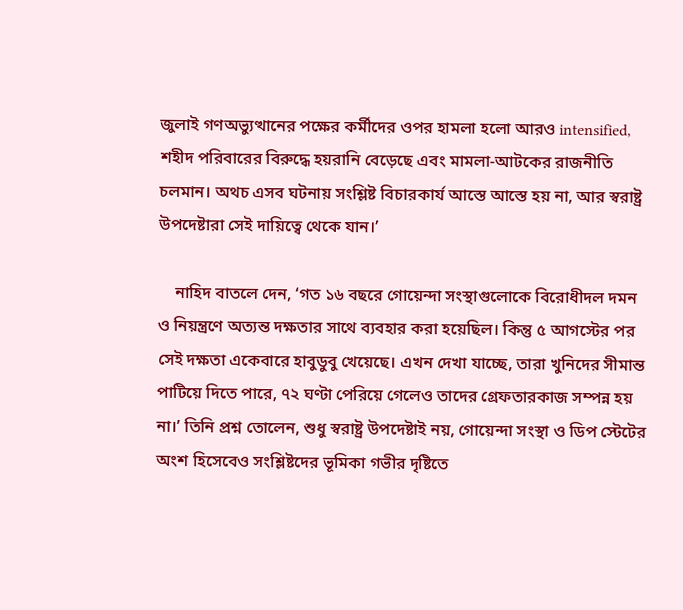জুলাই গণঅভ্যুত্থানের পক্ষের কর্মীদের ওপর হামলা হলো আরও intensified, শহীদ পরিবারের বিরুদ্ধে হয়রানি বেড়েছে এবং মামলা-আটকের রাজনীতি চলমান। অথচ এসব ঘটনায় সংশ্লিষ্ট বিচারকার্য আস্তে আস্তে হয় না, আর স্বরাষ্ট্র উপদেষ্টারা সেই দায়িত্বে থেকে যান।’

    নাহিদ বাতলে দেন, ‘গত ১৬ বছরে গোয়েন্দা সংস্থাগুলোকে বিরোধীদল দমন ও নিয়ন্ত্রণে অত্যন্ত দক্ষতার সাথে ব্যবহার করা হয়েছিল। কিন্তু ৫ আগস্টের পর সেই দক্ষতা একেবারে হাবুডুবু খেয়েছে। এখন দেখা যাচ্ছে, তারা খুনিদের সীমান্ত পাটিয়ে দিতে পারে, ৭২ ঘণ্টা পেরিয়ে গেলেও তাদের গ্রেফতারকাজ সম্পন্ন হয় না।’ তিনি প্রশ্ন তোলেন, শুধু স্বরাষ্ট্র উপদেষ্টাই নয়, গোয়েন্দা সংস্থা ও ডিপ স্টেটের অংশ হিসেবেও সংশ্লিষ্টদের ভূমিকা গভীর দৃষ্টিতে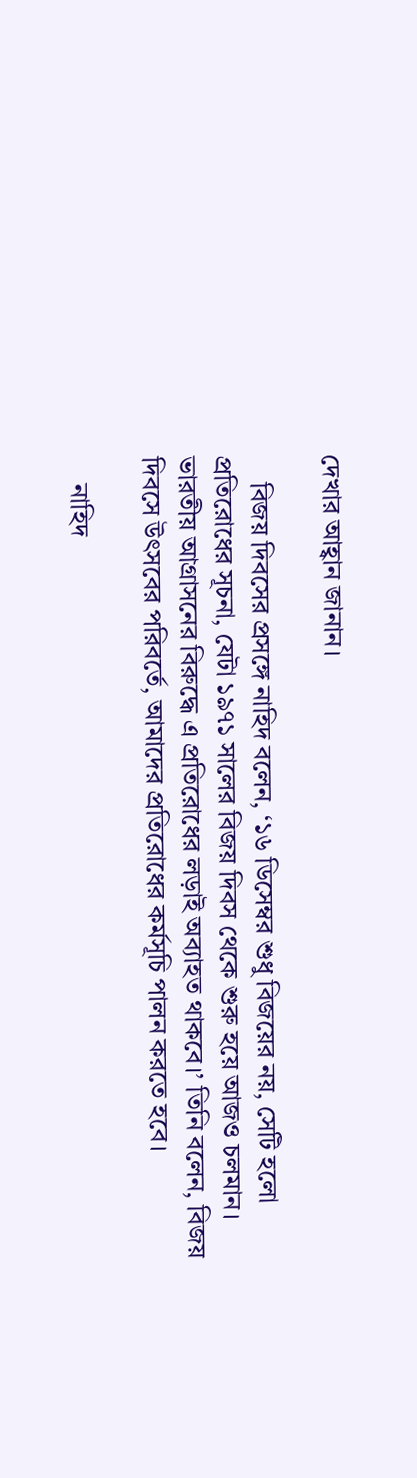দেখার আহ্বান জানান।

    বিজয় দিবসের প্রসঙ্গে নাহিদ বলেন, ‘১৬ ডিসেম্বর শুধু বিজয়ের নয়, সেটি হলো প্রতিরোধের সূচনা, যেটা ১৯৭১ সালের বিজয় দিবস থেকে শুরু হয়ে আজও চলমান। ভারতীয় আগ্রাসনের বিরুদ্ধে এ প্রতিরোধের লড়াই অব্যাহত থাকবে।’ তিনি বলেন, বিজয় দিবসে উৎসবের পরিবর্তে, আমাদের প্রতিরোধের কর্মসূচি পালন করতে হবে।

    নাহিদ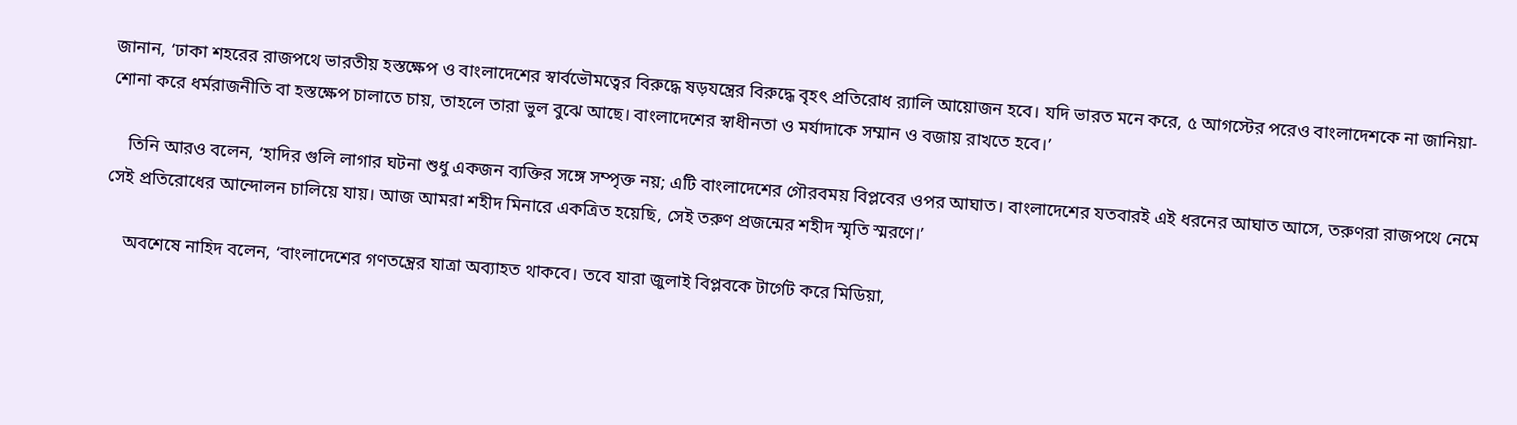জানান, ‘ঢাকা শহরের রাজপথে ভারতীয় হস্তক্ষেপ ও বাংলাদেশের স্বার্বভৌমত্বের বিরুদ্ধে ষড়যন্ত্রের বিরুদ্ধে বৃহৎ প্রতিরোধ র‌্যালি আয়োজন হবে। যদি ভারত মনে করে, ৫ আগস্টের পরেও বাংলাদেশকে না জানিয়া-শোনা করে ধর্মরাজনীতি বা হস্তক্ষেপ চালাতে চায়, তাহলে তারা ভুল বুঝে আছে। বাংলাদেশের স্বাধীনতা ও মর্যাদাকে সম্মান ও বজায় রাখতে হবে।’

    তিনি আরও বলেন, ‘হাদির গুলি লাগার ঘটনা শুধু একজন ব্যক্তির সঙ্গে সম্পৃক্ত নয়; এটি বাংলাদেশের গৌরবময় বিপ্লবের ওপর আঘাত। বাংলাদেশের যতবারই এই ধরনের আঘাত আসে, তরুণরা রাজপথে নেমে সেই প্রতিরোধের আন্দোলন চালিয়ে যায়। আজ আমরা শহীদ মিনারে একত্রিত হয়েছি, সেই তরুণ প্রজন্মের শহীদ স্মৃতি স্মরণে।’

    অবশেষে নাহিদ বলেন, ‘বাংলাদেশের গণতন্ত্রের যাত্রা অব্যাহত থাকবে। তবে যারা জুলাই বিপ্লবকে টার্গেট করে মিডিয়া,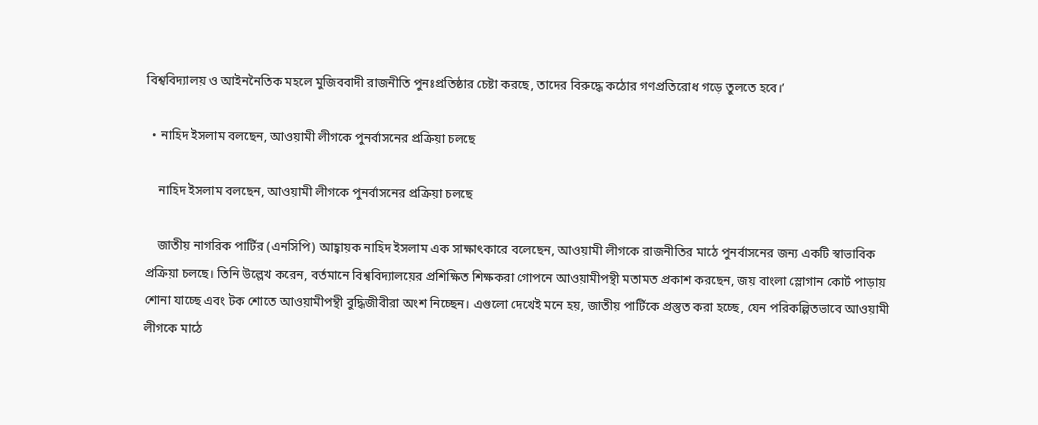বিশ্ববিদ্যালয় ও আইননৈতিক মহলে মুজিববাদী রাজনীতি পুনঃপ্রতিষ্ঠার চেষ্টা করছে, তাদের বিরুদ্ধে কঠোর গণপ্রতিরোধ গড়ে তুলতে হবে।’

  • নাহিদ ইসলাম বলছেন, আওয়ামী লীগকে পুনর্বাসনের প্রক্রিয়া চলছে

    নাহিদ ইসলাম বলছেন, আওয়ামী লীগকে পুনর্বাসনের প্রক্রিয়া চলছে

    জাতীয় নাগরিক পার্টির (এনসিপি) আহ্বায়ক নাহিদ ইসলাম এক সাক্ষাৎকারে বলেছেন, আওয়ামী লীগকে রাজনীতির মাঠে পুনর্বাসনের জন্য একটি স্বাভাবিক প্রক্রিয়া চলছে। তিনি উল্লেখ করেন, বর্তমানে বিশ্ববিদ্যালয়ের প্রশিক্ষিত শিক্ষকরা গোপনে আওয়ামীপন্থী মতামত প্রকাশ করছেন, জয় বাংলা স্লোগান কোর্ট পাড়ায় শোনা যাচ্ছে এবং টক শোতে আওয়ামীপন্থী বুদ্ধিজীবীরা অংশ নিচ্ছেন। এগুলো দেখেই মনে হয়, জাতীয় পার্টিকে প্রস্তুত করা হচ্ছে, যেন পরিকল্পিতভাবে আওয়ামী লীগকে মাঠে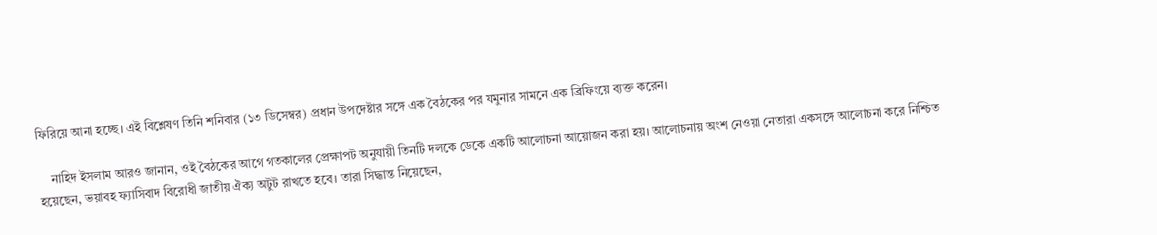ফিরিয়ে আনা হচ্ছে। এই বিশ্লেষণ তিনি শনিবার (১৩ ডিসেম্বর) প্রধান উপদেষ্টার সঙ্গে এক বৈঠকের পর যমুনার সামনে এক ব্রিফিংয়ে ব্যক্ত করেন।

    নাহিদ ইসলাম আরও জানান, ওই বৈঠকের আগে গতকালের প্রেক্ষাপট অনুযায়ী তিনটি দলকে ডেকে একটি আলোচনা আয়োজন করা হয়। আলোচনায় অংশ নেওয়া নেতারা একসঙ্গে আলোচনা করে নিশ্চিত হয়েছেন, ভয়াবহ ফ্যাসিবাদ বিরোধী জাতীয় ঐক্য অটুট রাখতে হবে। তারা সিদ্ধান্ত নিয়েছেন,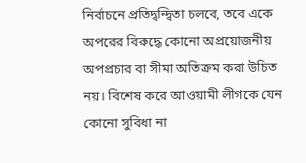নির্বাচনে প্রতিদ্বন্দ্বিতা চলবে, তবে একে অপরের বিরুদ্ধে কোনো অপ্রয়োজনীয় অপপ্রচার বা সীমা অতিক্রম করা উচিত নয়। বিশেষ করে আওয়ামী লীগকে যেন কোনো সুবিধা না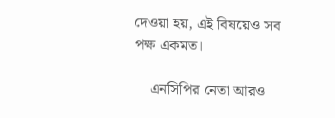দেওয়া হয়, এই বিষয়েও সব পক্ষ একমত।

    এনসিপির নেতা আরও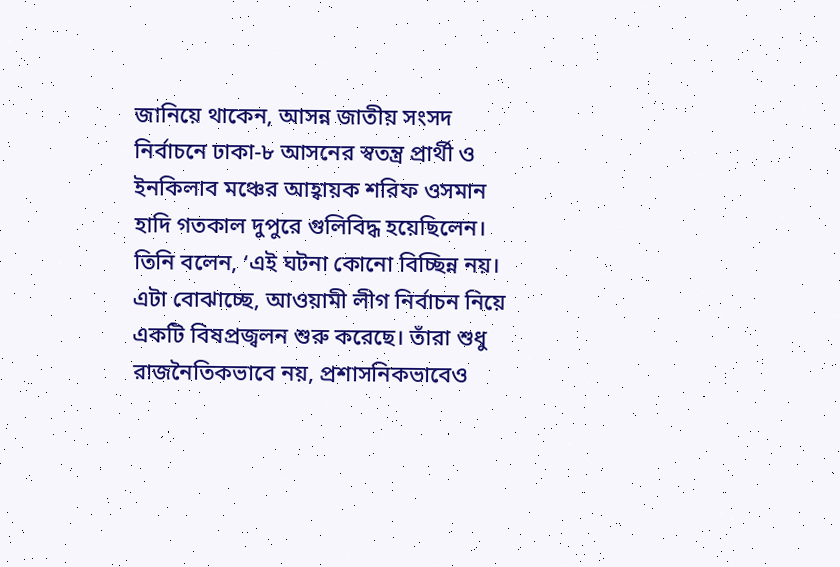জানিয়ে থাকেন, আসন্ন জাতীয় সংসদ নির্বাচনে ঢাকা-৮ আসনের স্বতন্ত্র প্রার্থী ও ইনকিলাব মঞ্চের আহ্বায়ক শরিফ ওসমান হাদি গতকাল দুপুরে গুলিবিদ্ধ হয়েছিলেন। তিনি বলেন, ‘এই ঘটনা কোনো বিচ্ছিন্ন নয়। এটা বোঝাচ্ছে, আওয়ামী লীগ নির্বাচন নিয়ে একটি বিষপ্রজ্বলন শুরু করেছে। তাঁরা শুধু রাজনৈতিকভাবে নয়, প্রশাসনিকভাবেও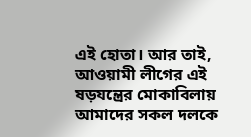এই হোতা। আর তাই, আওয়ামী লীগের এই ষড়যন্ত্রের মোকাবিলায় আমাদের সকল দলকে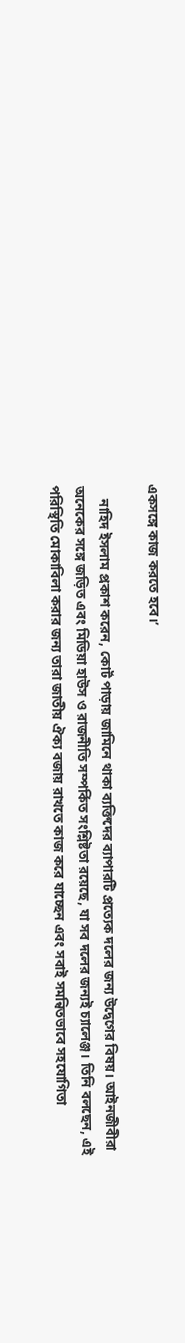একসঙ্গে কাজ করতে হবে।’

    নাহিদ ইসলাম প্রকাশ করেন, কোর্ট পাড়ায় জামিনে থাকা ব্যক্তিদের ব্যাপারটি প্রত্যেক দলের জন্য উদ্বেগের বিষয়। আইনজীবীরা অনেকের সঙ্গে জড়িত এবং মিডিয়া হাউস ও রাজনীতি সম্পর্কিত সংশ্লিষ্টতা রয়েছে, যা সব দলের জন্যই চ্যালেঞ্জ। তিনি বলছেন, এই পরিস্থিতি মোকাবিলা করার জন্য তারা জাতীয় ঐক্য বজায় রাখতে কাজ করে যাচ্ছেন এবং সবাই সমন্বিতভাবে সহযোগিতা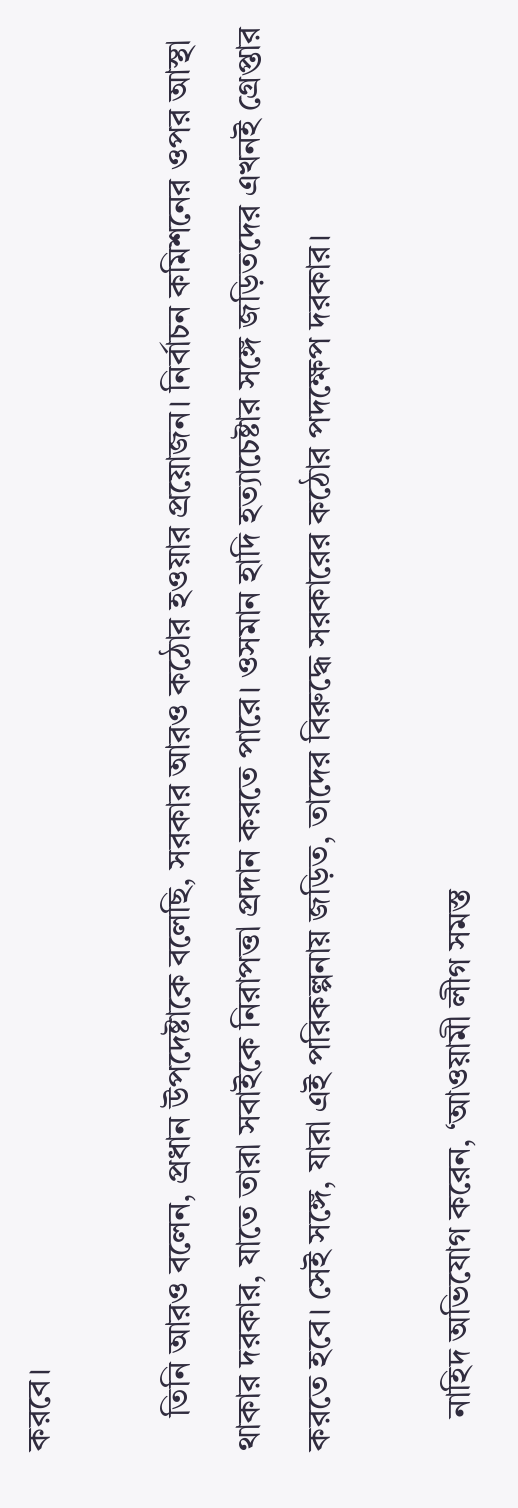করবে।

    তিনি আরও বলেন, প্রধান উপদেষ্টাকে বলেছি, সরকার আরও কঠোর হওয়ার প্রয়োজন। নির্বাচন কমিশনের ওপর আস্থা থাকার দরকার, যাতে তারা সবাইকে নিরাপত্তা প্রদান করতে পারে। ওসমান হাদি হত্যাচেষ্টার সঙ্গে জড়িতদের এখনই গ্রেপ্তার করতে হবে। সেই সঙ্গে, যারা এই পরিকল্পনায় জড়িত, তাদের বিরুদ্ধে সরকারের কঠোর পদক্ষেপ দরকার।

    নাহিদ অভিযোগ করেন, ‘আওয়ামী লীগ সমস্ত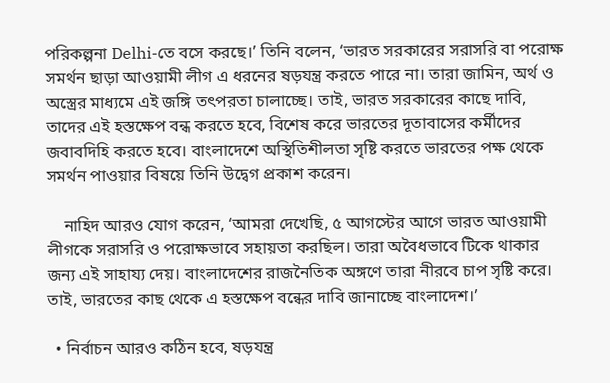পরিকল্পনা Delhi-তে বসে করছে।’ তিনি বলেন, ‘ভারত সরকারের সরাসরি বা পরোক্ষ সমর্থন ছাড়া আওয়ামী লীগ এ ধরনের ষড়যন্ত্র করতে পারে না। তারা জামিন, অর্থ ও অস্ত্রের মাধ্যমে এই জঙ্গি তৎপরতা চালাচ্ছে। তাই, ভারত সরকারের কাছে দাবি, তাদের এই হস্তক্ষেপ বন্ধ করতে হবে, বিশেষ করে ভারতের দূতাবাসের কর্মীদের জবাবদিহি করতে হবে। বাংলাদেশে অস্থিতিশীলতা সৃষ্টি করতে ভারতের পক্ষ থেকে সমর্থন পাওয়ার বিষয়ে তিনি উদ্বেগ প্রকাশ করেন।

    নাহিদ আরও যোগ করেন, ‘আমরা দেখেছি, ৫ আগস্টের আগে ভারত আওয়ামী লীগকে সরাসরি ও পরোক্ষভাবে সহায়তা করছিল। তারা অবৈধভাবে টিকে থাকার জন্য এই সাহায্য দেয়। বাংলাদেশের রাজনৈতিক অঙ্গণে তারা নীরবে চাপ সৃষ্টি করে। তাই, ভারতের কাছ থেকে এ হস্তক্ষেপ বন্ধের দাবি জানাচ্ছে বাংলাদেশ।’

  • নির্বাচন আরও কঠিন হবে, ষড়যন্ত্র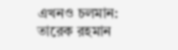এখনও চলমান: তারেক রহমান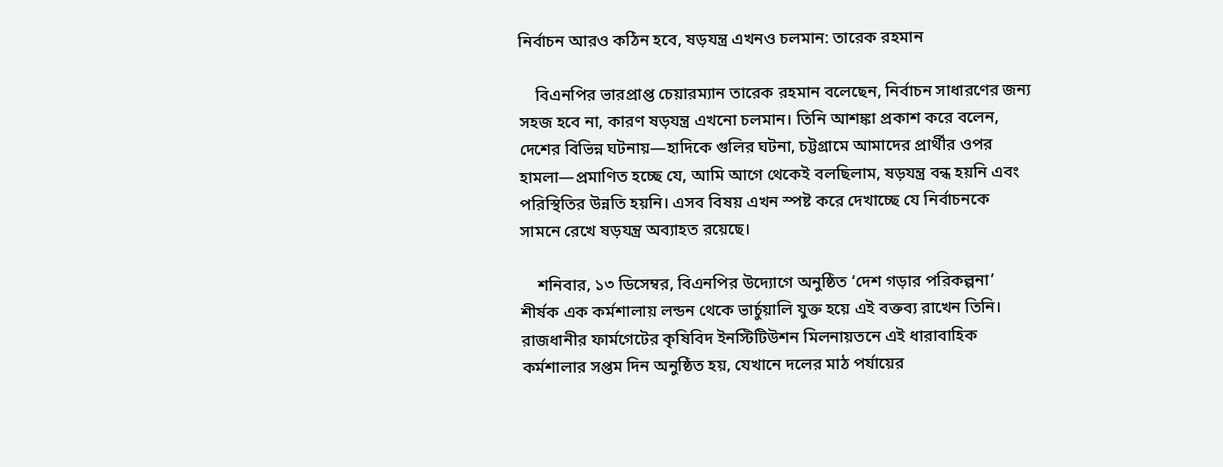নির্বাচন আরও কঠিন হবে, ষড়যন্ত্র এখনও চলমান: তারেক রহমান

    বিএনপির ভারপ্রাপ্ত চেয়ারম্যান তারেক রহমান বলেছেন, নির্বাচন সাধারণের জন্য সহজ হবে না, কারণ ষড়যন্ত্র এখনো চলমান। তিনি আশঙ্কা প্রকাশ করে বলেন, দেশের বিভিন্ন ঘটনায়—হাদিকে গুলির ঘটনা, চট্টগ্রামে আমাদের প্রার্থীর ওপর হামলা—প্রমাণিত হচ্ছে যে, আমি আগে থেকেই বলছিলাম, ষড়যন্ত্র বন্ধ হয়নি এবং পরিস্থিতির উন্নতি হয়নি। এসব বিষয় এখন স্পষ্ট করে দেখাচ্ছে যে নির্বাচনকে সামনে রেখে ষড়যন্ত্র অব্যাহত রয়েছে।

    শনিবার, ১৩ ডিসেম্বর, বিএনপির উদ্যোগে অনুষ্ঠিত ‘দেশ গড়ার পরিকল্পনা’ শীর্ষক এক কর্মশালায় লন্ডন থেকে ভার্চুয়ালি যুক্ত হয়ে এই বক্তব্য রাখেন তিনি। রাজধানীর ফার্মগেটের কৃষিবিদ ইনস্টিটিউশন মিলনায়তনে এই ধারাবাহিক কর্মশালার সপ্তম দিন অনুষ্ঠিত হয়, যেখানে দলের মাঠ পর্যায়ের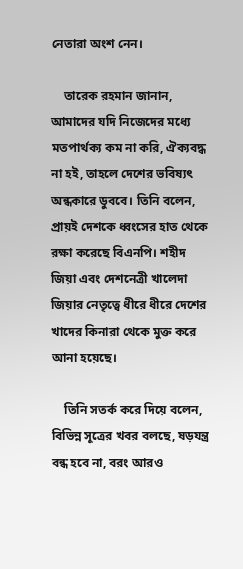নেতারা অংশ নেন।

    তারেক রহমান জানান, আমাদের যদি নিজেদের মধ্যে মতপার্থক্য কম না করি, ঐক্যবদ্ধ না হই, তাহলে দেশের ভবিষ্যৎ অন্ধকারে ডুববে। তিনি বলেন, প্রায়ই দেশকে ধ্বংসের হাত থেকে রক্ষা করেছে বিএনপি। শহীদ জিয়া এবং দেশনেত্রী খালেদা জিয়ার নেতৃত্বে ধীরে ধীরে দেশের খাদের কিনারা থেকে মুক্ত করে আনা হয়েছে।

    তিনি সতর্ক করে দিয়ে বলেন, বিভিন্ন সূত্রের খবর বলছে, ষড়যন্ত্র বন্ধ হবে না, বরং আরও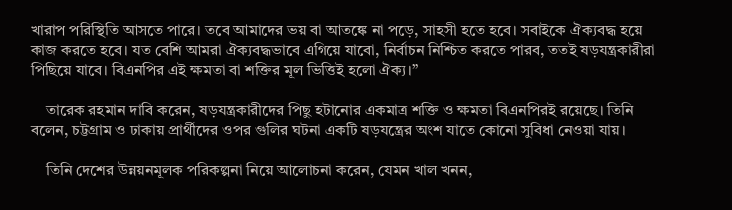খারাপ পরিস্থিতি আসতে পারে। তবে আমাদের ভয় বা আতঙ্কে না পড়ে, সাহসী হতে হবে। সবাইকে ঐক্যবদ্ধ হয়ে কাজ করতে হবে। যত বেশি আমরা ঐক্যবদ্ধভাবে এগিয়ে যাবো, নির্বাচন নিশ্চিত করতে পারব, ততই ষড়যন্ত্রকারীরা পিছিয়ে যাবে। বিএনপির এই ক্ষমতা বা শক্তির মূল ভিত্তিই হলো ঐক্য।”

    তারেক রহমান দাবি করেন, ষড়যন্ত্রকারীদের পিছু হটানোর একমাত্র শক্তি ও ক্ষমতা বিএনপিরই রয়েছে। তিনি বলেন, চট্টগ্রাম ও ঢাকায় প্রার্থীদের ওপর গুলির ঘটনা একটি ষড়যন্ত্রের অংশ যাতে কোনো সুবিধা নেওয়া যায়।

    তিনি দেশের উন্নয়নমূলক পরিকল্পনা নিয়ে আলোচনা করেন, যেমন খাল খনন,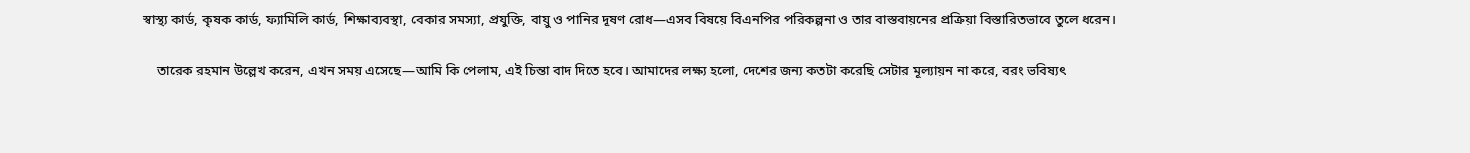স্বাস্থ্য কার্ড, কৃষক কার্ড, ফ্যামিলি কার্ড, শিক্ষাব্যবস্থা, বেকার সমস্যা, প্রযুক্তি, বায়ু ও পানির দূষণ রোধ—এসব বিষয়ে বিএনপির পরিকল্পনা ও তার বাস্তবায়নের প্রক্রিয়া বিস্তারিতভাবে তুলে ধরেন।

    তারেক রহমান উল্লেখ করেন, এখন সময় এসেছে—আমি কি পেলাম, এই চিন্তা বাদ দিতে হবে। আমাদের লক্ষ্য হলো, দেশের জন্য কতটা করেছি সেটার মূল্যায়ন না করে, বরং ভবিষ্যৎ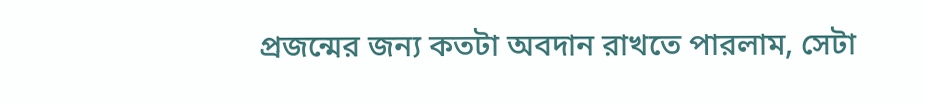প্রজন্মের জন্য কতটা অবদান রাখতে পারলাম, সেটা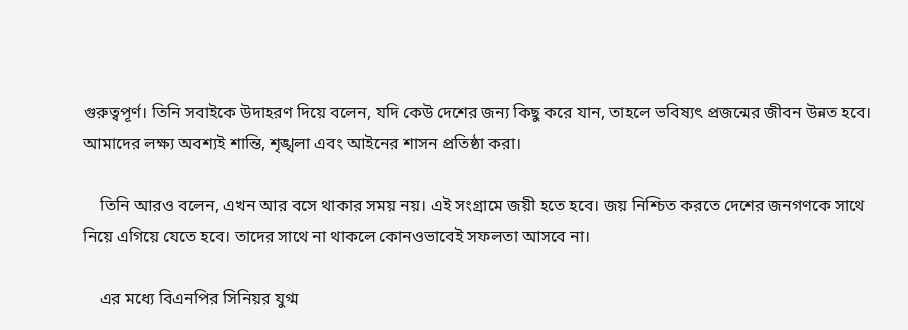গুরুত্বপূর্ণ। তিনি সবাইকে উদাহরণ দিয়ে বলেন, যদি কেউ দেশের জন্য কিছু করে যান, তাহলে ভবিষ্যৎ প্রজন্মের জীবন উন্নত হবে। আমাদের লক্ষ্য অবশ্যই শান্তি, শৃঙ্খলা এবং আইনের শাসন প্রতিষ্ঠা করা।

    তিনি আরও বলেন, এখন আর বসে থাকার সময় নয়। এই সংগ্রামে জয়ী হতে হবে। জয় নিশ্চিত করতে দেশের জনগণকে সাথে নিয়ে এগিয়ে যেতে হবে। তাদের সাথে না থাকলে কোনওভাবেই সফলতা আসবে না।

    এর মধ্যে বিএনপির সিনিয়র যুগ্ম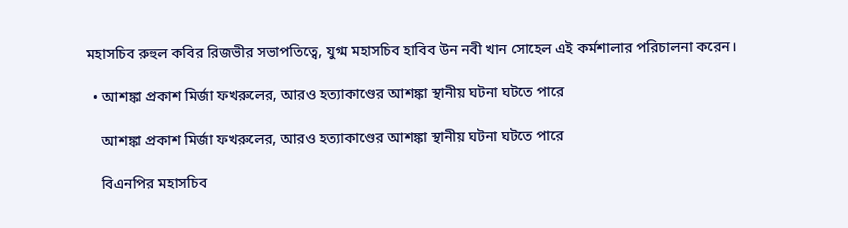মহাসচিব রুহুল কবির রিজভীর সভাপতিত্বে, যুগ্ম মহাসচিব হাবিব উন নবী খান সোহেল এই কর্মশালার পরিচালনা করেন।

  • আশঙ্কা প্রকাশ মির্জা ফখরুলের, আরও হত্যাকাণ্ডের আশঙ্কা স্থানীয় ঘটনা ঘটতে পারে

    আশঙ্কা প্রকাশ মির্জা ফখরুলের, আরও হত্যাকাণ্ডের আশঙ্কা স্থানীয় ঘটনা ঘটতে পারে

    বিএনপির মহাসচিব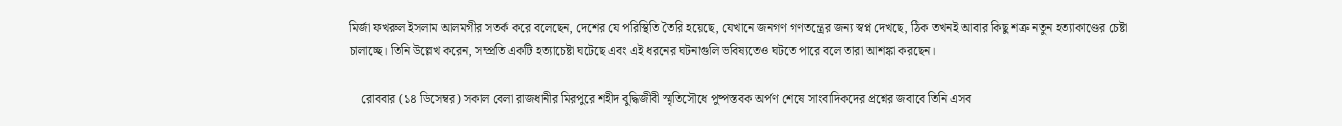মির্জা ফখরুল ইসলাম আলমগীর সতর্ক করে বলেছেন, দেশের যে পরিস্থিতি তৈরি হয়েছে, যেখানে জনগণ গণতন্ত্রের জন্য স্বপ্ন দেখছে, ঠিক তখনই আবার কিছু শত্রু নতুন হত্যাকাণ্ডের চেষ্টা চালাচ্ছে। তিনি উল্লেখ করেন, সম্প্রতি একটি হত্যাচেষ্টা ঘটেছে এবং এই ধরনের ঘটনাগুলি ভবিষ্যতেও ঘটতে পারে বলে তারা আশঙ্কা করছেন।

    রোববার (১৪ ডিসেম্বর) সকাল বেলা রাজধানীর মিরপুরে শহীদ বুদ্ধিজীবী স্মৃতিসৌধে পুষ্পস্তবক অর্পণ শেষে সাংবাদিকদের প্রশ্নের জবাবে তিনি এসব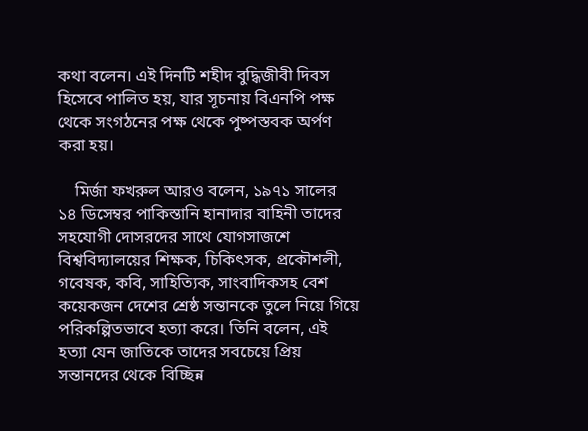কথা বলেন। এই দিনটি শহীদ বুদ্ধিজীবী দিবস হিসেবে পালিত হয়, যার সূচনায় বিএনপি পক্ষ থেকে সংগঠনের পক্ষ থেকে পুষ্পস্তবক অর্পণ করা হয়।

    মির্জা ফখরুল আরও বলেন, ১৯৭১ সালের ১৪ ডিসেম্বর পাকিস্তানি হানাদার বাহিনী তাদের সহযোগী দোসরদের সাথে যোগসাজশে বিশ্ববিদ্যালয়ের শিক্ষক, চিকিৎসক, প্রকৌশলী, গবেষক, কবি, সাহিত্যিক, সাংবাদিকসহ বেশ কয়েকজন দেশের শ্রেষ্ঠ সন্তানকে তুলে নিয়ে গিয়ে পরিকল্পিতভাবে হত্যা করে। তিনি বলেন, এই হত্যা যেন জাতিকে তাদের সবচেয়ে প্রিয় সন্তানদের থেকে বিচ্ছিন্ন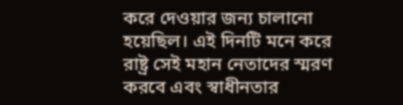করে দেওয়ার জন্য চালানো হয়েছিল। এই দিনটি মনে করে রাষ্ট্র সেই মহান নেতাদের স্মরণ করবে এবং স্বাধীনতার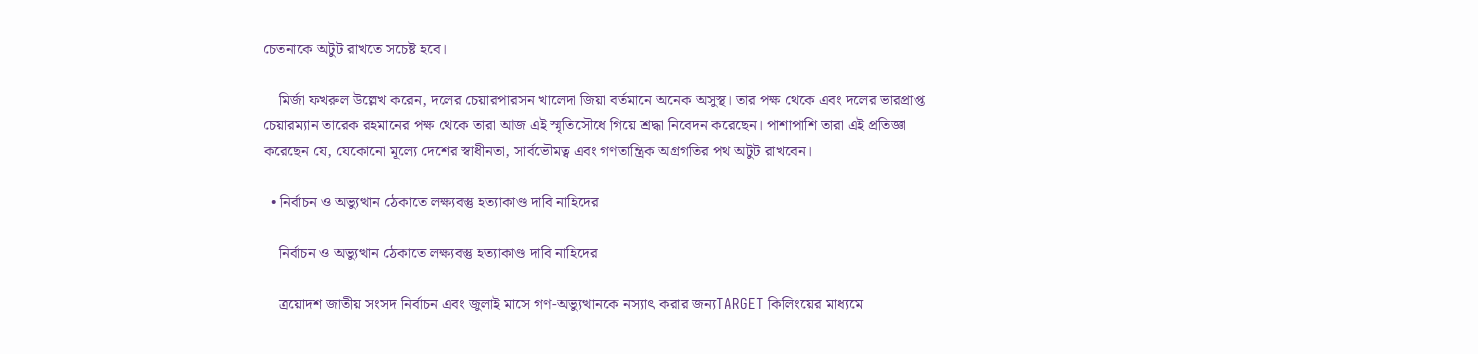চেতনাকে অটুট রাখতে সচেষ্ট হবে।

    মির্জা ফখরুল উল্লেখ করেন, দলের চেয়ারপারসন খালেদা জিয়া বর্তমানে অনেক অসুস্থ। তার পক্ষ থেকে এবং দলের ভারপ্রাপ্ত চেয়ারম্যান তারেক রহমানের পক্ষ থেকে তারা আজ এই স্মৃতিসৌধে গিয়ে শ্রদ্ধা নিবেদন করেছেন। পাশাপাশি তারা এই প্রতিজ্ঞা করেছেন যে, যেকোনো মূল্যে দেশের স্বাধীনতা, সার্বভৌমত্ব এবং গণতান্ত্রিক অগ্রগতির পথ অটুট রাখবেন।

  • নির্বাচন ও অভ্যুত্থান ঠেকাতে লক্ষ্যবস্তু হত্যাকাণ্ড দাবি নাহিদের

    নির্বাচন ও অভ্যুত্থান ঠেকাতে লক্ষ্যবস্তু হত্যাকাণ্ড দাবি নাহিদের

    ত্রয়োদশ জাতীয় সংসদ নির্বাচন এবং জুলাই মাসে গণ-অভ্যুত্থানকে নস্যাৎ করার জন্যTARGET কিলিংয়ের মাধ্যমে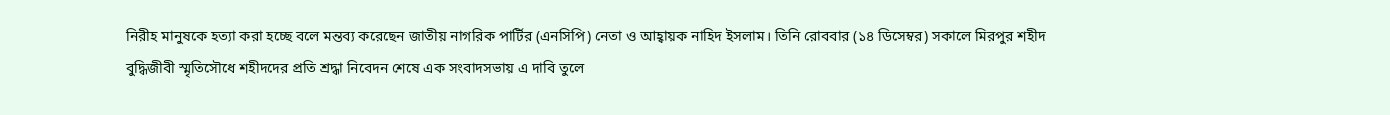নিরীহ মানুষকে হত্যা করা হচ্ছে বলে মন্তব্য করেছেন জাতীয় নাগরিক পার্টির (এনসিপি) নেতা ও আহ্বায়ক নাহিদ ইসলাম। তিনি রোববার (১৪ ডিসেম্বর) সকালে মিরপুর শহীদ বুদ্ধিজীবী স্মৃতিসৌধে শহীদদের প্রতি শ্রদ্ধা নিবেদন শেষে এক সংবাদসভায় এ দাবি তুলে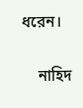ধরেন।

    নাহিদ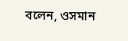বলেন, ওসমান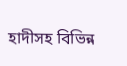হাদীসহ বিভিন্ন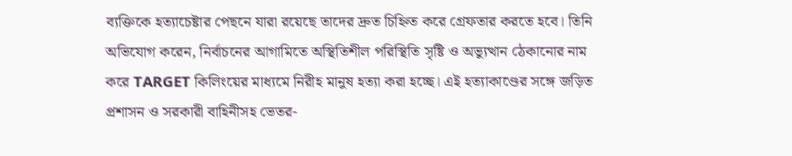ব্যক্তিকে হত্যাচেষ্টার পেছনে যারা রয়েছে তাদের দ্রুত চিহ্নিত করে গ্রেফতার করতে হবে। তিনি অভিযোগ করেন, নির্বাচনের আগামিতে অস্থিতিশীল পরিস্থিতি সৃষ্টি ও অভ্যুত্থান ঠেকানোর নাম করে TARGET কিলিংয়ের মাধ্যমে নিরীহ মানুষ হত্যা করা হচ্ছে। এই হত্যাকাণ্ডের সঙ্গে জড়িত প্রশাসন ও সরকারী বাহিনীসহ ভেতর-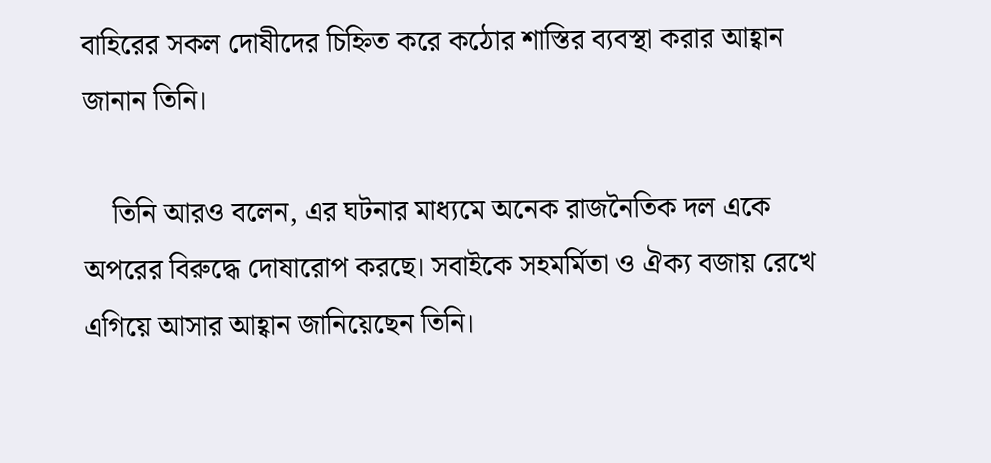বাহিরের সকল দোষীদের চিহ্নিত করে কঠোর শাস্তির ব্যবস্থা করার আহ্বান জানান তিনি।

    তিনি আরও বলেন, এর ঘটনার মাধ্যমে অনেক রাজনৈতিক দল একে অপরের বিরুদ্ধে দোষারোপ করছে। সবাইকে সহমর্মিতা ও ঐক্য বজায় রেখে এগিয়ে আসার আহ্বান জানিয়েছেন তিনি।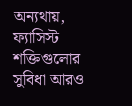অন্যথায়, ফ্যাসিস্ট শক্তিগুলোর সুবিধা আরও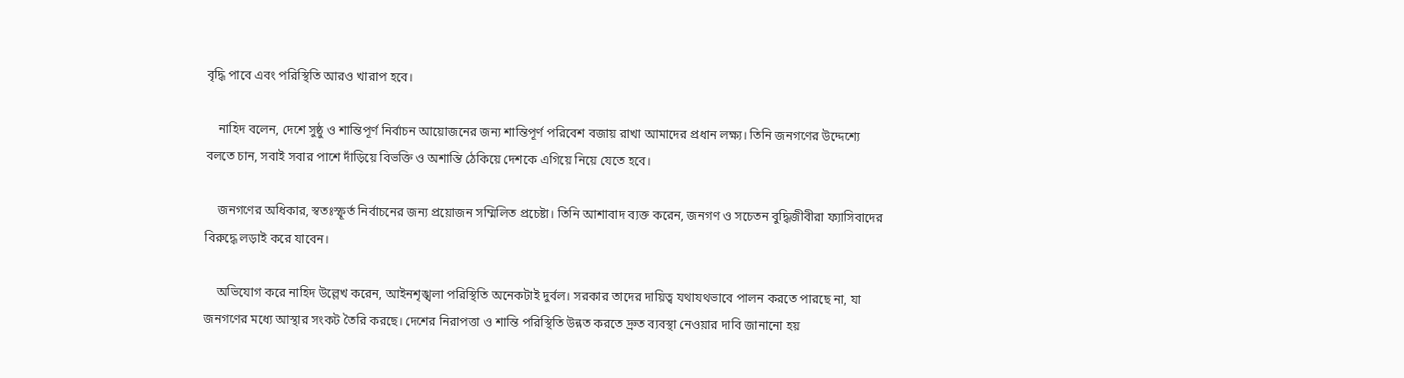বৃদ্ধি পাবে এবং পরিস্থিতি আরও খারাপ হবে।

    নাহিদ বলেন, দেশে সুষ্ঠু ও শান্তিপূর্ণ নির্বাচন আয়োজনের জন্য শান্তিপূর্ণ পরিবেশ বজায় রাখা আমাদের প্রধান লক্ষ্য। তিনি জনগণের উদ্দেশ্যে বলতে চান, সবাই সবার পাশে দাঁড়িয়ে বিভক্তি ও অশান্তি ঠেকিয়ে দেশকে এগিয়ে নিয়ে যেতে হবে।

    জনগণের অধিকার, স্বতঃস্ফূর্ত নির্বাচনের জন্য প্রয়োজন সম্মিলিত প্রচেষ্টা। তিনি আশাবাদ ব্যক্ত করেন, জনগণ ও সচেতন বুদ্ধিজীবীরা ফ্যাসিবাদের বিরুদ্ধে লড়াই করে যাবেন।

    অভিযোগ করে নাহিদ উল্লেখ করেন, আইনশৃঙ্খলা পরিস্থিতি অনেকটাই দুর্বল। সরকার তাদের দায়িত্ব যথাযথভাবে পালন করতে পারছে না, যা জনগণের মধ্যে আস্থার সংকট তৈরি করছে। দেশের নিরাপত্তা ও শান্তি পরিস্থিতি উন্নত করতে দ্রুত ব্যবস্থা নেওয়ার দাবি জানানো হয়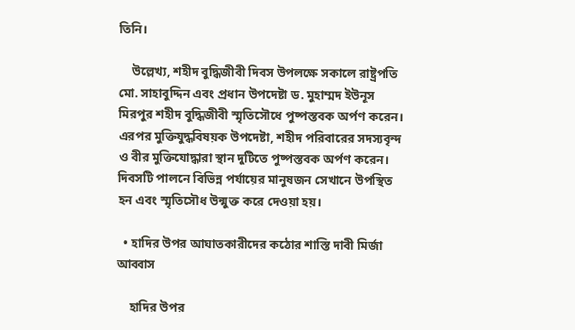তিনি।

    উল্লেখ্য, শহীদ বুদ্ধিজীবী দিবস উপলক্ষে সকালে রাষ্ট্রপতি মো. সাহাবুদ্দিন এবং প্রধান উপদেষ্টা ড. মুহাম্মদ ইউনূস মিরপুর শহীদ বুদ্ধিজীবী স্মৃতিসৌধে পুষ্পস্তবক অর্পণ করেন। এরপর মুক্তিযুদ্ধবিষয়ক উপদেষ্টা, শহীদ পরিবারের সদস্যবৃন্দ ও বীর মুক্তিযোদ্ধারা স্থান দুটিতে পুষ্পস্তবক অর্পণ করেন। দিবসটি পালনে বিভিন্ন পর্যায়ের মানুষজন সেখানে উপস্থিত হন এবং স্মৃতিসৌধ উন্মুক্ত করে দেওয়া হয়।

  • হাদির উপর আঘাতকারীদের কঠোর শাস্তি দাবী মির্জা আব্বাস

    হাদির উপর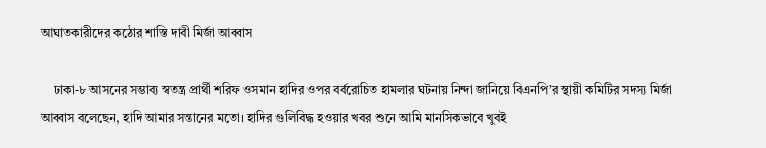আঘাতকারীদের কঠোর শাস্তি দাবী মির্জা আব্বাস

    ঢাকা-৮ আসনের সম্ভাব্য স্বতন্ত্র প্রার্থী শরিফ ওসমান হাদির ওপর বর্বরোচিত হামলার ঘটনায় নিন্দা জানিয়ে বিএনপি’র স্থায়ী কমিটির সদস্য মির্জা আব্বাস বলেছেন, হাদি আমার সন্তানের মতো। হাদির গুলিবিদ্ধ হওয়ার খবর শুনে আমি মানসিকভাবে খুবই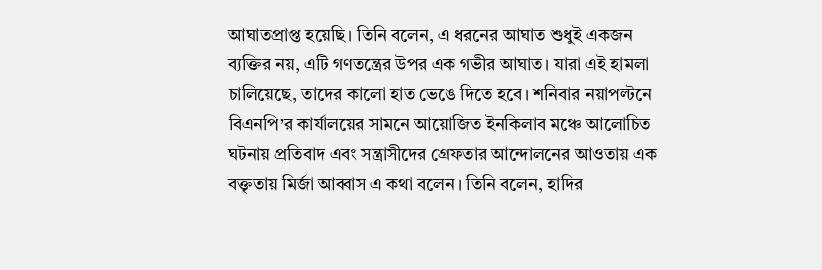আঘাতপ্রাপ্ত হয়েছি। তিনি বলেন, এ ধরনের আঘাত শুধুই একজন ব্যক্তির নয়, এটি গণতন্ত্রের উপর এক গভীর আঘাত। যারা এই হামলা চালিয়েছে, তাদের কালো হাত ভেঙে দিতে হবে। শনিবার নয়াপল্টনে বিএনপি’র কার্যালয়ের সামনে আয়োজিত ইনকিলাব মঞ্চে আলোচিত ঘটনায় প্রতিবাদ এবং সন্ত্রাসীদের গ্রেফতার আন্দোলনের আওতায় এক বক্তৃতায় মির্জা আব্বাস এ কথা বলেন। তিনি বলেন, হাদির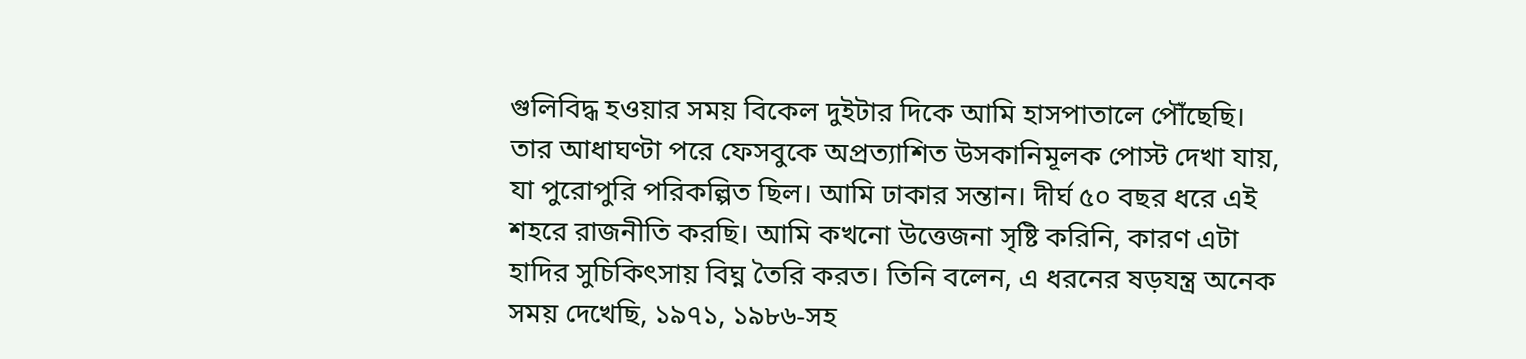গুলিবিদ্ধ হওয়ার সময় বিকেল দুইটার দিকে আমি হাসপাতালে পৌঁছেছি। তার আধাঘণ্টা পরে ফেসবুকে অপ্রত্যাশিত উসকানিমূলক পোস্ট দেখা যায়, যা পুরোপুরি পরিকল্পিত ছিল। আমি ঢাকার সন্তান। দীর্ঘ ৫০ বছর ধরে এই শহরে রাজনীতি করছি। আমি কখনো উত্তেজনা সৃষ্টি করিনি, কারণ এটা হাদির সুচিকিৎসায় বিঘ্ন তৈরি করত। তিনি বলেন, এ ধরনের ষড়যন্ত্র অনেক সময় দেখেছি, ১৯৭১, ১৯৮৬-সহ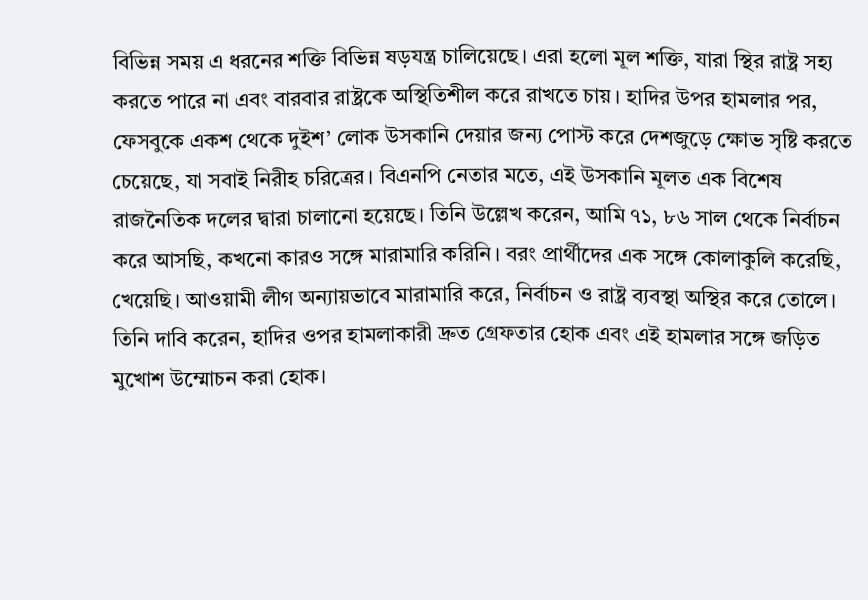বিভিন্ন সময় এ ধরনের শক্তি বিভিন্ন ষড়যন্ত্র চালিয়েছে। এরা হলো মূল শক্তি, যারা স্থির রাষ্ট্র সহ্য করতে পারে না এবং বারবার রাষ্ট্রকে অস্থিতিশীল করে রাখতে চায়। হাদির উপর হামলার পর, ফেসবুকে একশ থেকে দুইশ’ লোক উসকানি দেয়ার জন্য পোস্ট করে দেশজুড়ে ক্ষোভ সৃষ্টি করতে চেয়েছে, যা সবাই নিরীহ চরিত্রের। বিএনপি নেতার মতে, এই উসকানি মূলত এক বিশেষ রাজনৈতিক দলের দ্বারা চালানো হয়েছে। তিনি উল্লেখ করেন, আমি ৭১, ৮৬ সাল থেকে নির্বাচন করে আসছি, কখনো কারও সঙ্গে মারামারি করিনি। বরং প্রার্থীদের এক সঙ্গে কোলাকুলি করেছি, খেয়েছি। আওয়ামী লীগ অন্যায়ভাবে মারামারি করে, নির্বাচন ও রাষ্ট্র ব্যবস্থা অস্থির করে তোলে। তিনি দাবি করেন, হাদির ওপর হামলাকারী দ্রুত গ্রেফতার হোক এবং এই হামলার সঙ্গে জড়িত মুখোশ উম্মোচন করা হোক।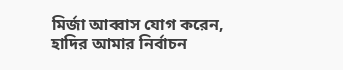মির্জা আব্বাস যোগ করেন, হাদির আমার নির্বাচন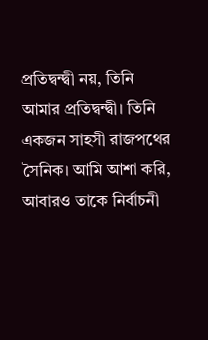প্রতিদ্বন্দ্বী নয়, তিনি আমার প্রতিদ্বন্দ্বী। তিনি একজন সাহসী রাজপথের সৈনিক। আমি আশা করি, আবারও তাকে নির্বাচনী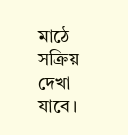মাঠে সক্রিয় দেখা যাবে।